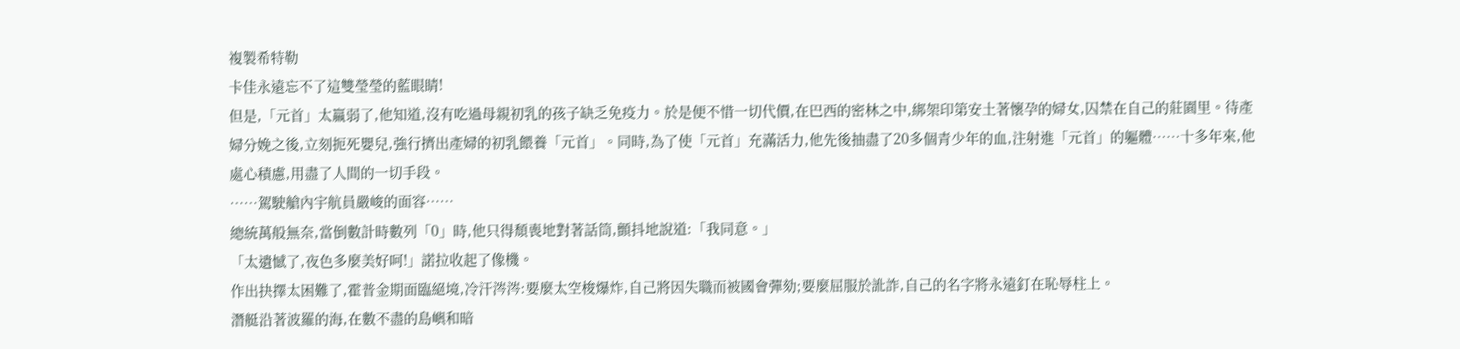複製希特勒
卡佳永遠忘不了這雙瑩瑩的藍眼睛!
但是,「元首」太羸弱了,他知道,沒有吃過母親初乳的孩子缺乏免疫力。於是便不惜一切代價,在巴西的密林之中,綁架印第安土著懷孕的婦女,囚禁在自己的莊園里。待產婦分娩之後,立刻扼死嬰兒,強行擠出產婦的初乳餵養「元首」。同時,為了使「元首」充滿活力,他先後抽盡了20多個青少年的血,注射進「元首」的軀體……十多年來,他處心積慮,用盡了人間的一切手段。
……駕駛艙內宇航員嚴峻的面容……
總統萬般無奈,當倒數計時數列「0」時,他只得頹喪地對著話筒,顫抖地說道:「我同意。」
「太遺憾了,夜色多麼美好呵!」諾拉收起了像機。
作出抉擇太困難了,霍普金期面臨絕境,冷汗涔涔:要麼太空梭爆炸,自己將因失職而被國會彈劾;要麼屈服於訛詐,自己的名字將永遠釘在恥辱柱上。
潛艇沿著波羅的海,在數不盡的島嶼和暗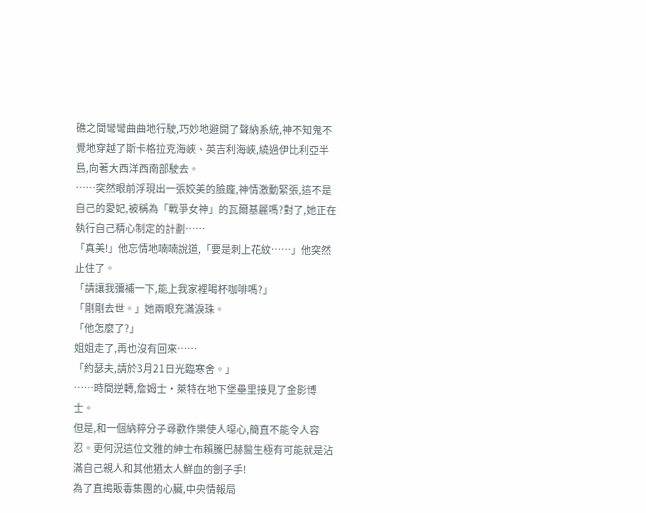礁之間彎彎曲曲地行駛,巧妙地避開了聲納系統,神不知鬼不覺地穿越了斯卡格拉克海峽、英吉利海峽,繞過伊比利亞半島,向著大西洋西南部駛去。
……突然眼前浮現出一張姣美的臉龐,神情激動緊張,這不是自己的愛妃,被稱為「戰爭女神」的瓦爾基麗嗎?對了,她正在執行自己精心制定的計劃……
「真美!」他忘情地喃喃說道,「要是刺上花紋……」他突然止住了。
「請讓我彌補一下,能上我家裡喝杯咖啡嗎?」
「剛剛去世。」她兩眼充滿淚珠。
「他怎麼了?」
姐姐走了,再也沒有回來……
「約瑟夫,請於3月21日光臨寒舍。」
……時間逆轉,詹姆士·萊特在地下堡壘里接見了金影博士。
但是,和一個納粹分子尋歡作樂使人噁心,簡直不能令人容忍。更何況這位文雅的紳士布賴騰巴赫醫生極有可能就是沾滿自己親人和其他猶太人鮮血的劊子手!
為了直搗販毒集團的心臟,中央情報局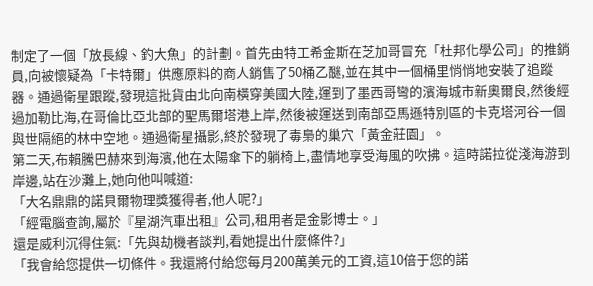制定了一個「放長線、釣大魚」的計劃。首先由特工希金斯在芝加哥冒充「杜邦化學公司」的推銷員,向被懷疑為「卡特爾」供應原料的商人銷售了50桶乙醚,並在其中一個桶里悄悄地安裝了追蹤器。通過衛星跟蹤,發現這批貨由北向南橫穿美國大陸,運到了墨西哥彎的濱海城市新奧爾良,然後經過加勒比海,在哥倫比亞北部的聖馬爾塔港上岸,然後被運送到南部亞馬遜特別區的卡克塔河谷一個與世隔絕的林中空地。通過衛星攝影,終於發現了毒梟的巢穴「黃金莊園」。
第二天,布賴騰巴赫來到海濱,他在太陽傘下的躺椅上,盡情地享受海風的吹拂。這時諾拉從淺海游到岸邊,站在沙灘上,她向他叫喊道:
「大名鼎鼎的諾貝爾物理獎獲得者,他人呢?」
「經電腦查詢,屬於『星湖汽車出租』公司,租用者是金影博士。」
還是威利沉得住氣:「先與劫機者談判,看她提出什麼條件?」
「我會給您提供一切條件。我還將付給您每月200萬美元的工資,這10倍于您的諾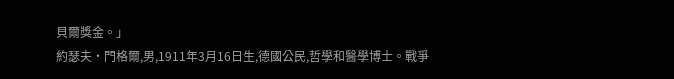貝爾獎金。」
約瑟夫·門格爾,男,1911年3月16日生,德國公民,哲學和醫學博士。戰爭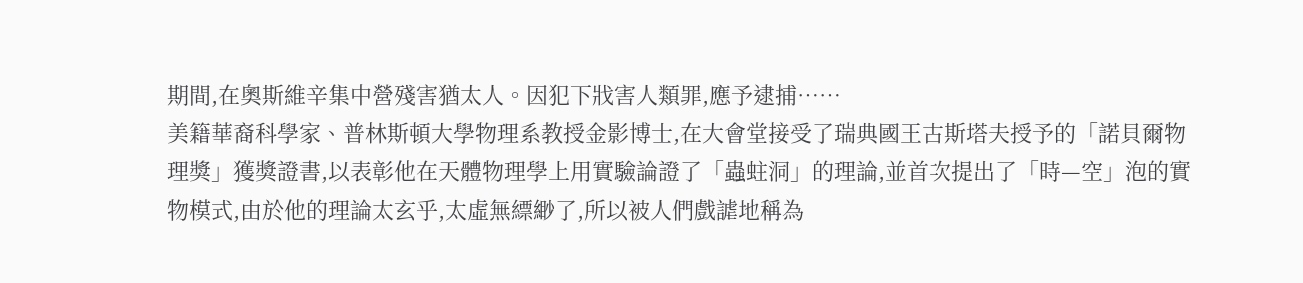期間,在奧斯維辛集中營殘害猶太人。因犯下戕害人類罪,應予逮捕……
美籍華裔科學家、普林斯頓大學物理系教授金影博士,在大會堂接受了瑞典國王古斯塔夫授予的「諾貝爾物理獎」獲獎證書,以表彰他在天體物理學上用實驗論證了「蟲蛀洞」的理論,並首次提出了「時—空」泡的實物模式,由於他的理論太玄乎,太虛無縹緲了,所以被人們戲謔地稱為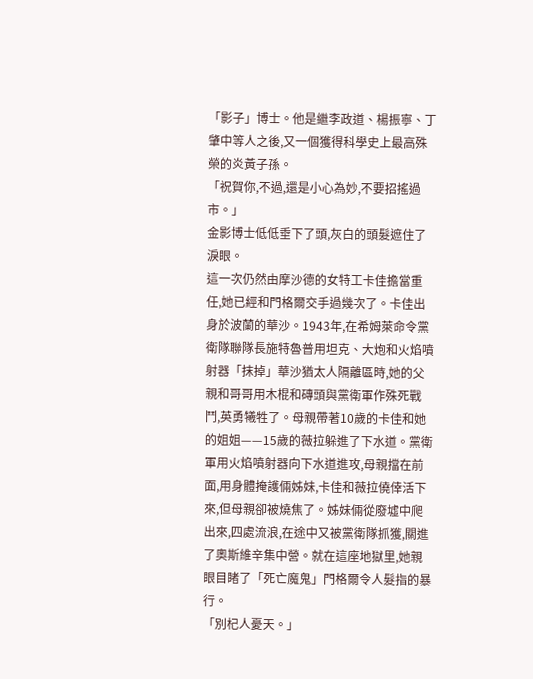「影子」博士。他是繼李政道、楊振寧、丁肇中等人之後,又一個獲得科學史上最高殊榮的炎黃子孫。
「祝賀你,不過,還是小心為妙,不要招搖過市。」
金影博士低低垂下了頭,灰白的頭髮遮住了淚眼。
這一次仍然由摩沙德的女特工卡佳擔當重任,她已經和門格爾交手過幾次了。卡佳出身於波蘭的華沙。1943年,在希姆萊命令黨衛隊聯隊長施特魯普用坦克、大炮和火焰噴射器「抹掉」華沙猶太人隔離區時,她的父親和哥哥用木棍和磚頭與黨衛軍作殊死戰鬥,英勇犧牲了。母親帶著10歲的卡佳和她的姐姐——15歲的薇拉躲進了下水道。黨衛軍用火焰噴射器向下水道進攻,母親擋在前面,用身體掩護倆姊妹,卡佳和薇拉僥倖活下來,但母親卻被燒焦了。姊妹倆從廢墟中爬出來,四處流浪,在途中又被黨衛隊抓獲,關進了奧斯維辛集中營。就在這座地獄里,她親眼目睹了「死亡魔鬼」門格爾令人髮指的暴行。
「別杞人憂天。」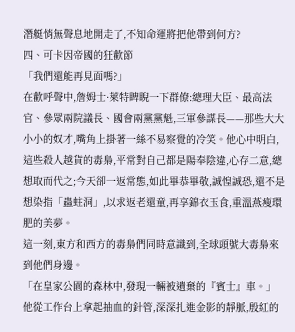潛艇悄無聲息地開走了,不知命運將把他帶到何方?
四、可卡因帝國的狂歡節
「我們還能再見面嗎?」
在歡呼聲中,詹姆士·萊特睥睨一下群僚:總理大臣、最高法官、參眾兩院議長、國會兩黨黨魁,三軍參謀長——那些大大小小的奴才,嘴角上掛著一絲不易察覺的冷笑。他心中明白,這些殺人越貨的毒梟,平常對自己都是陽奉陰違,心存二意,總想取而代之;今天卻一返常態,如此畢恭畢敬,誠惶誠恐,還不是想染指「蟲蛀洞」,以求返老還童,再享錦衣玉食,重溫燕瘦環肥的美夢。
這一刻,東方和西方的毒梟們同時意識到,全球頭號大毒梟來到他們身邊。
「在皇家公園的森林中,發現一輛被遺棄的『賓士』車。」
他從工作台上拿起抽血的針管,深深扎進金影的靜脈,殷紅的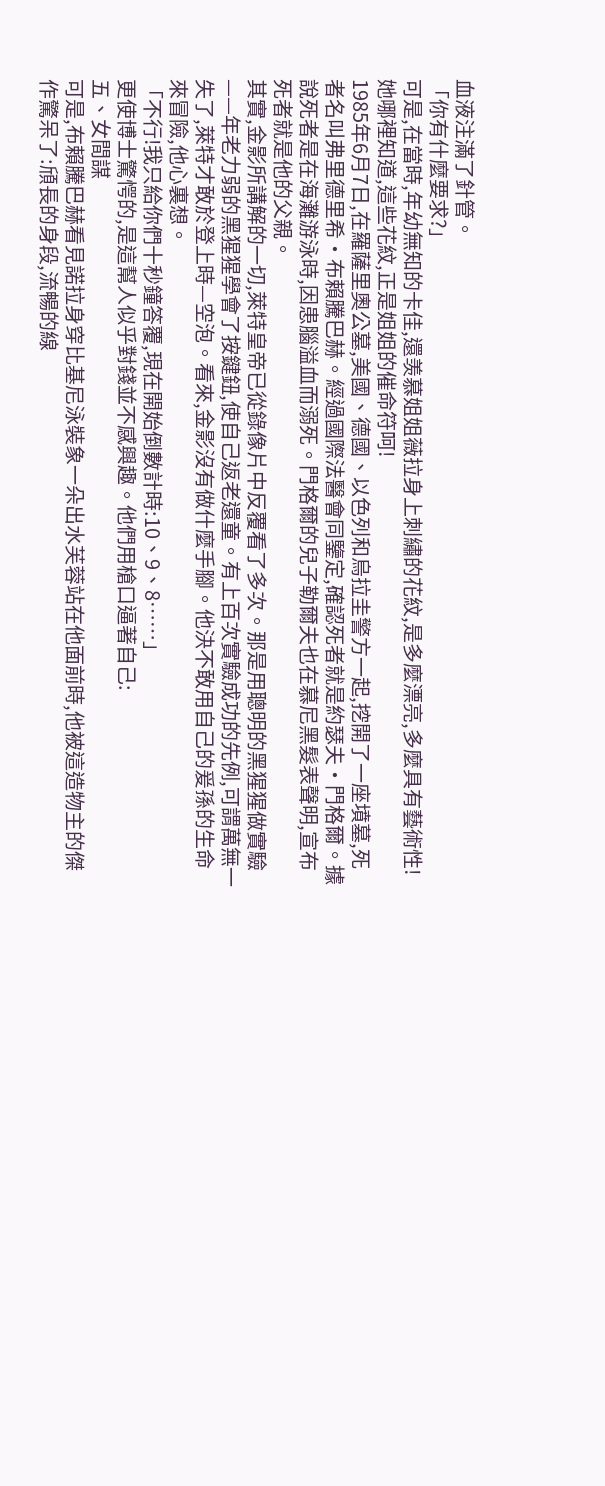血液注滿了針管。
「你有什麼要求?」
可是,在當時,年幼無知的卡佳,還羡慕姐姐薇拉身上刺繡的花紋,是多麼漂亮,多麼具有藝術性!她哪裡知道,這些花紋,正是姐姐的催命符呵!
1985年6月7日,在羅薩里奧公墓,美國、德國、以色列和烏拉圭警方一起,挖開了一座墳墓,死者名叫弗里德里希·布賴騰巴赫。經過國際法醫會同鑒定,確認死者就是約瑟夫·門格爾。據說死者是在海灘游泳時,因患腦溢血而溺死。門格爾的兒子勒爾夫也在慕尼黑髮表聲明,宣布死者就是他的父親。
其實,金影所講解的一切,萊特皇帝已從錄像片中反覆看了多次。那是用聰明的黑猩猩做實驗——年老力弱的黑猩猩學會了按鍵鈕,使自己返老還童。有上百次實驗成功的先例,可謂萬無一失了,萊特才敢於登上時—空泡。看來,金影沒有做什麼手腳。他決不敢用自己的爰孫的生命來冒險,他心裏想。
「不行!我只給你們十秒鐘答覆,現在開始倒數計時:10、9、8……」
更使博士驚愕的,是這幫人似乎對錢並不感興趣。他們用槍口逼著自己:
五、女間謀
可是,布賴騰巴赫看見諾拉身穿比基尼泳裝象一朵出水芙蓉站在他面前時,他被這造物主的傑作驚呆了:頎長的身段,流暢的線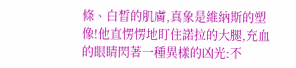條、白晳的肌膚,真象是維納斯的塑像!他直愣愣地盯住諾拉的大腿,充血的眼睛閃著一種異樣的凶光:不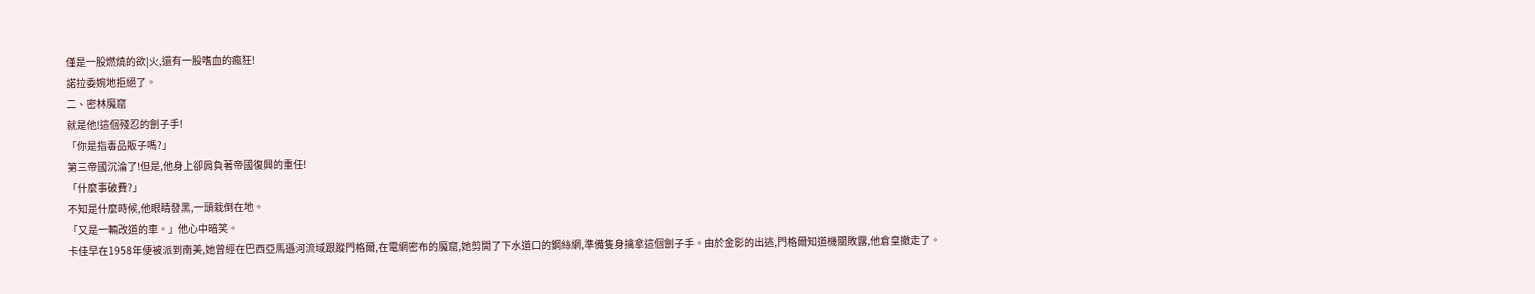僅是一股燃燒的欲|火,還有一股嗜血的瘋狂!
諾拉委婉地拒絕了。
二、密林魔窟
就是他!這個殘忍的劊子手!
「你是指毒品販子嗎?」
第三帝國沉淪了!但是,他身上卻肩負著帝國復興的重任!
「什麼事破費?」
不知是什麼時候,他眼睛發黑,一頭栽倒在地。
「又是一輛改道的車。」他心中暗笑。
卡佳早在1958年便被派到南美,她曾經在巴西亞馬遜河流域跟蹤門格爾,在電網密布的魔窟,她剪開了下水道口的鋼絲網,準備隻身擒拿這個劊子手。由於金影的出逃,門格爾知道機關敗露,他倉皇撤走了。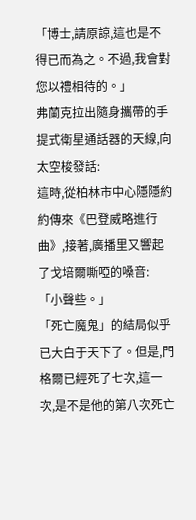「博士,請原諒,這也是不得已而為之。不過,我會對您以禮相待的。」
弗蘭克拉出隨身攜帶的手提式衛星通話器的天線,向太空梭發話:
這時,從柏林市中心隱隱約約傳來《巴登威略進行曲》,接著,廣播里又響起了戈培爾嘶啞的嗓音:
「小聲些。」
「死亡魔鬼」的結局似乎已大白于天下了。但是,門格爾已經死了七次,這一次,是不是他的第八次死亡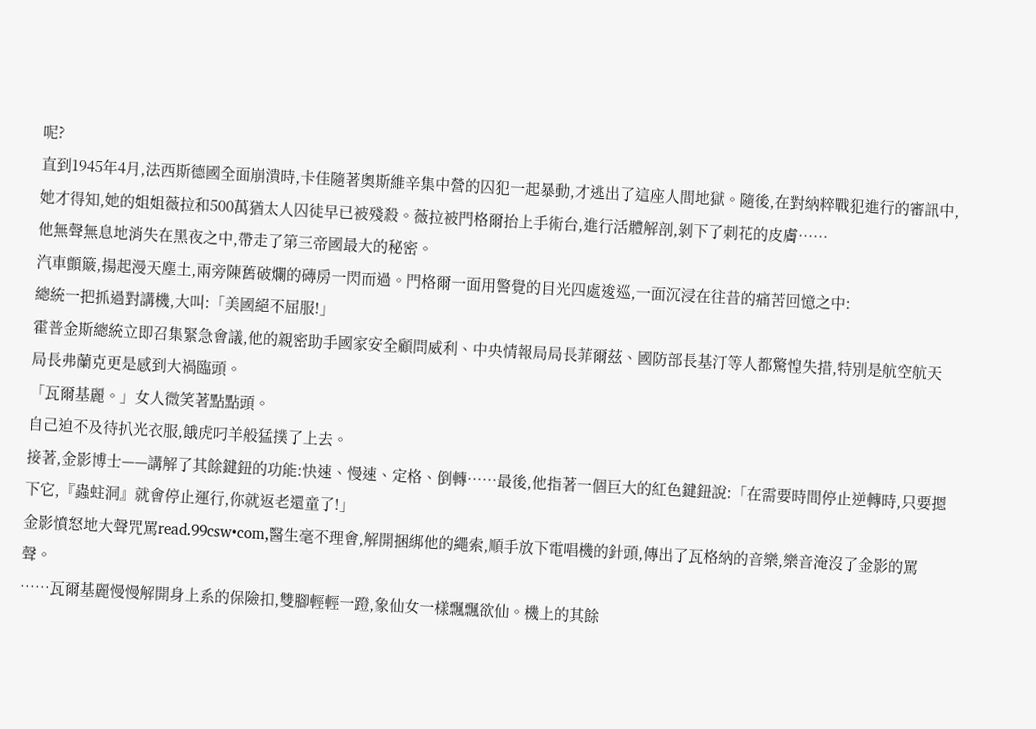呢?
直到1945年4月,法西斯德國全面崩潰時,卡佳隨著奧斯維辛集中營的囚犯一起暴動,才逃出了這座人間地獄。隨後,在對納粹戰犯進行的審訊中,她才得知,她的姐姐薇拉和500萬猶太人囚徒早已被殘殺。薇拉被門格爾抬上手術台,進行活體解剖,剝下了刺花的皮膚……
他無聲無息地消失在黑夜之中,帶走了第三帝國最大的秘密。
汽車顫簸,揚起漫天塵土,兩旁陳舊破爛的磚房一閃而過。門格爾一面用警覺的目光四處逡巡,一面沉浸在往昔的痛苦回憶之中:
總統一把抓過對講機,大叫:「美國絕不屈服!」
霍普金斯總統立即召集緊急會議,他的親密助手國家安全顧問威利、中央情報局局長菲爾茲、國防部長基汀等人都驚惶失措,特別是航空航天局長弗蘭克更是感到大禍臨頭。
「瓦爾基麗。」女人微笑著點點頭。
自己迫不及待扒光衣服,餓虎叼羊般猛撲了上去。
接著,金影博士——講解了其餘鍵鈕的功能:快速、慢速、定格、倒轉……最後,他指著一個巨大的紅色鍵鈕說:「在需要時間停止逆轉時,只要摁下它,『蟲蛀洞』就會停止運行,你就返老還童了!」
金影憤怒地大聲咒罵read.99csw•com,醫生毫不理會,解開捆綁他的繩索,順手放下電唱機的針頭,傳出了瓦格納的音樂,樂音淹沒了金影的罵聲。
……瓦爾基麗慢慢解開身上系的保險扣,雙腳輕輕一蹬,象仙女一樣飄飄欲仙。機上的其餘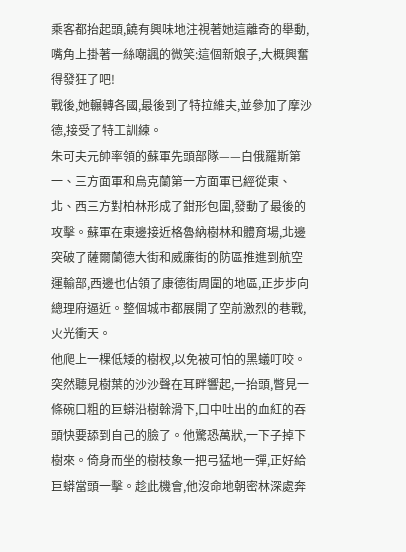乘客都抬起頭,饒有興味地注視著她這離奇的舉動,嘴角上掛著一絲嘲諷的微笑:這個新娘子,大概興奮得發狂了吧!
戰後,她輾轉各國,最後到了特拉維夫,並參加了摩沙德,接受了特工訓練。
朱可夫元帥率領的蘇軍先頭部隊——白俄羅斯第一、三方面軍和烏克蘭第一方面軍已經從東、北、西三方對柏林形成了鉗形包圍,發動了最後的攻擊。蘇軍在東邊接近格魯納樹林和體育場,北邊突破了薩爾蘭德大街和威廉街的防區推進到航空運輸部,西邊也佔領了康德街周圍的地區,正步步向總理府逼近。整個城市都展開了空前激烈的巷戰,火光衝天。
他爬上一棵低矮的樹杈,以免被可怕的黑蟻叮咬。突然聽見樹葉的沙沙聲在耳畔響起,一抬頭,瞥見一條碗口粗的巨蟒沿樹榦滑下,口中吐出的血紅的吞頭快要舔到自己的臉了。他驚恐萬狀,一下子掉下樹來。倚身而坐的樹枝象一把弓猛地一彈,正好給巨蟒當頭一擊。趁此機會,他沒命地朝密林深處奔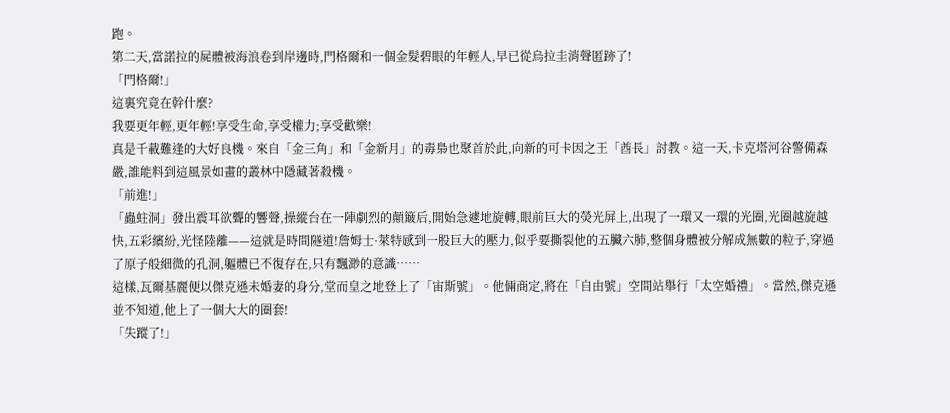跑。
第二天,當諾拉的屍體被海浪卷到岸邊時,門格爾和一個金髮碧眼的年輕人,早已從烏拉圭消聲匿跡了!
「門格爾!」
這裏究竟在幹什麼?
我要更年輕,更年輕!享受生命,享受權力;享受歡樂!
真是千載難逢的大好良機。來自「金三角」和「金新月」的毒梟也聚首於此,向新的可卡因之王「酋長」討教。這一天,卡克塔河谷警備森嚴,誰能料到這風景如畫的叢林中隱藏著殺機。
「前進!」
「蟲蛀洞」發出震耳欲聾的響聲,操縱台在一陣劇烈的顛簸后,開始急遽地旋轉,眼前巨大的熒光屏上,出現了一環又一環的光圈,光圈越旋越快,五彩繽紛,光怪陸離——這就是時間隧道!詹姆士·萊特感到一股巨大的壓力,似乎要撕裂他的五臟六肺,整個身體被分解成無數的粒子,穿過了原子般細微的孔洞,軀體已不復存在,只有飄渺的意識……
這樣,瓦爾基麗便以傑克遜未婚妻的身分,堂而皇之地登上了「宙斯號」。他倆商定,將在「自由號」空間站舉行「太空婚禮」。當然,傑克遜並不知道,他上了一個大大的圈套!
「失蹤了!」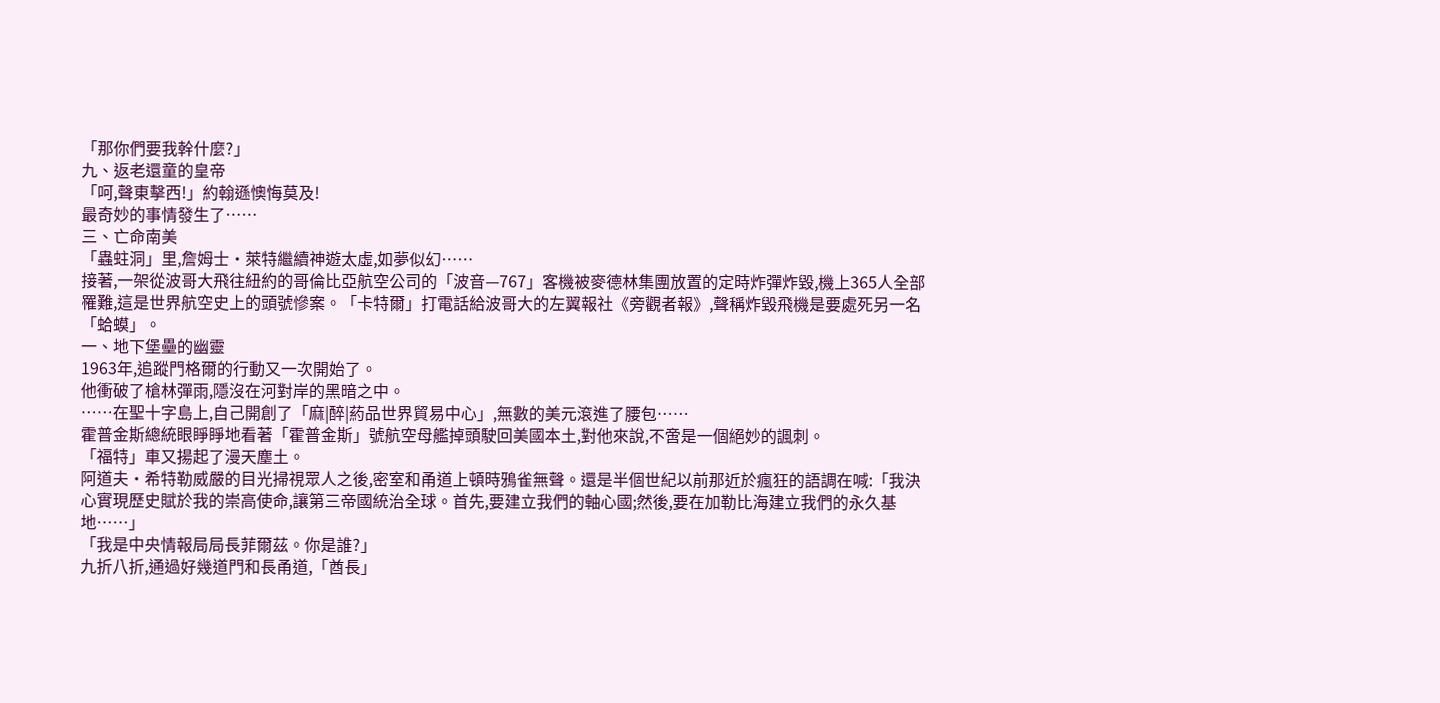「那你們要我幹什麼?」
九、返老還童的皇帝
「呵,聲東擊西!」約翰遜懊悔莫及!
最奇妙的事情發生了……
三、亡命南美
「蟲蛀洞」里,詹姆士·萊特繼續神遊太虛,如夢似幻……
接著,一架從波哥大飛往紐約的哥倫比亞航空公司的「波音—767」客機被麥德林集團放置的定時炸彈炸毀,機上365人全部罹難,這是世界航空史上的頭號慘案。「卡特爾」打電話給波哥大的左翼報社《旁觀者報》,聲稱炸毀飛機是要處死另一名「蛤蟆」。
一、地下堡壘的幽靈
1963年,追蹤門格爾的行動又一次開始了。
他衝破了槍林彈雨,隱沒在河對岸的黑暗之中。
……在聖十字島上,自己開創了「麻|醉|葯品世界貿易中心」,無數的美元滾進了腰包……
霍普金斯總統眼睜睜地看著「霍普金斯」號航空母艦掉頭駛回美國本土,對他來說,不啻是一個絕妙的諷刺。
「福特」車又揚起了漫天塵土。
阿道夫·希特勒威嚴的目光掃視眾人之後,密室和甬道上頓時鴉雀無聲。還是半個世紀以前那近於瘋狂的語調在喊:「我決心實現歷史賦於我的崇高使命,讓第三帝國統治全球。首先,要建立我們的軸心國;然後,要在加勒比海建立我們的永久基地……」
「我是中央情報局局長菲爾茲。你是誰?」
九折八折,通過好幾道門和長甬道,「酋長」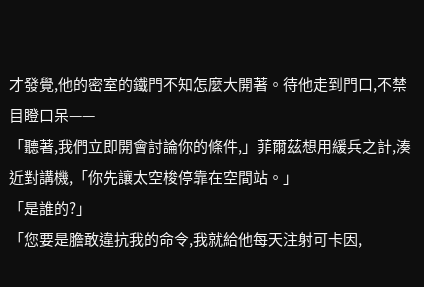才發覺,他的密室的鐵門不知怎麼大開著。待他走到門口,不禁目瞪口呆——
「聽著,我們立即開會討論你的條件,」菲爾茲想用緩兵之計,湊近對講機,「你先讓太空梭停靠在空間站。」
「是誰的?」
「您要是膽敢違抗我的命令,我就給他每天注射可卡因,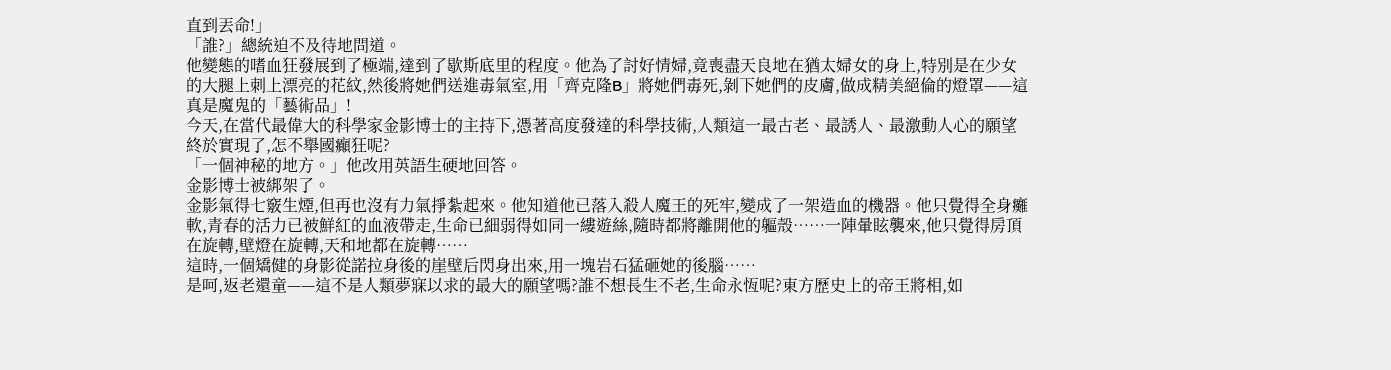直到丟命!」
「誰?」總統迫不及待地問道。
他變態的嗜血狂發展到了極端,達到了歇斯底里的程度。他為了討好情婦,竟喪盡天良地在猶太婦女的身上,特別是在少女的大腿上刺上漂亮的花紋,然後將她們送進毒氣室,用「齊克隆B」將她們毒死,剝下她們的皮膚,做成精美絕倫的燈罩——這真是魔鬼的「藝術品」!
今天,在當代最偉大的科學家金影博士的主持下,憑著高度發達的科學技術,人類這一最古老、最誘人、最激動人心的願望終於實現了,怎不舉國癲狂呢?
「一個神秘的地方。」他改用英語生硬地回答。
金影博士被綁架了。
金影氣得七竅生煙,但再也沒有力氣掙紮起來。他知道他已落入殺人魔王的死牢,變成了一架造血的機器。他只覺得全身癱軟,青春的活力已被鮮紅的血液帶走,生命已細弱得如同一縷遊絲,隨時都將離開他的軀殼……一陣暈眩襲來,他只覺得房頂在旋轉,壁燈在旋轉,天和地都在旋轉……
這時,一個矯健的身影從諾拉身後的崖壁后閃身出來,用一塊岩石猛砸她的後腦……
是呵,返老還童——這不是人類夢寐以求的最大的願望嗎?誰不想長生不老,生命永恆呢?東方歷史上的帝王將相,如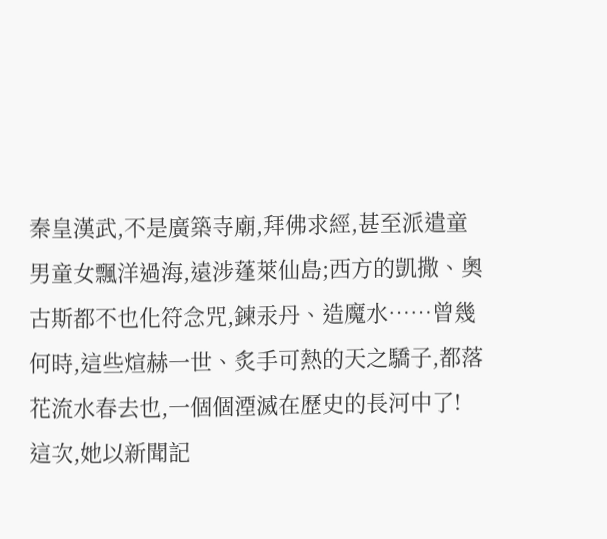秦皇漢武,不是廣築寺廟,拜佛求經,甚至派遣童男童女飄洋過海,遠涉蓬萊仙島;西方的凱撒、奧古斯都不也化符念咒,鍊汞丹、造魔水……曾幾何時,這些煊赫一世、炙手可熱的天之驕子,都落花流水春去也,一個個湮滅在歷史的長河中了!
這次,她以新聞記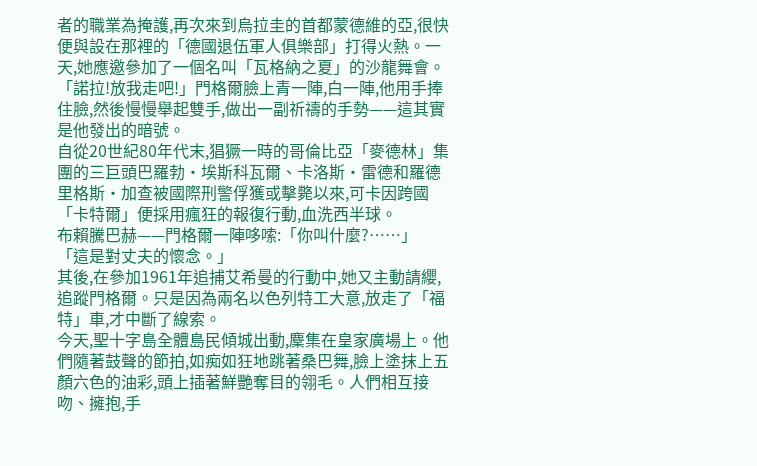者的職業為掩護,再次來到烏拉圭的首都蒙德維的亞,很快便與設在那裡的「德國退伍軍人俱樂部」打得火熱。一天,她應邀參加了一個名叫「瓦格納之夏」的沙龍舞會。
「諾拉!放我走吧!」門格爾臉上青一陣,白一陣,他用手捧住臉,然後慢慢舉起雙手,做出一副祈禱的手勢——這其實是他發出的暗號。
自從20世紀80年代末,猖獗一時的哥倫比亞「麥德林」集團的三巨頭巴羅勃·埃斯科瓦爾、卡洛斯·雷德和羅德里格斯·加查被國際刑警俘獲或擊斃以來,可卡因跨國「卡特爾」便採用瘋狂的報復行動,血洗西半球。
布賴騰巴赫——門格爾一陣哆嗦:「你叫什麼?……」
「這是對丈夫的懷念。」
其後,在參加1961年追捕艾希曼的行動中,她又主動請纓,追蹤門格爾。只是因為兩名以色列特工大意,放走了「福特」車,才中斷了線索。
今天,聖十字島全體島民傾城出動,麇集在皇家廣場上。他們隨著鼓聲的節拍,如痴如狂地跳著桑巴舞,臉上塗抹上五顏六色的油彩,頭上插著鮮艷奪目的翎毛。人們相互接吻、擁抱,手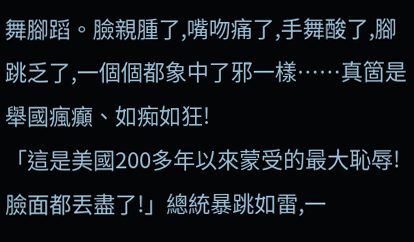舞腳蹈。臉親腫了,嘴吻痛了,手舞酸了,腳跳乏了,一個個都象中了邪一樣……真箇是舉國瘋癲、如痴如狂!
「這是美國200多年以來蒙受的最大恥辱!臉面都丟盡了!」總統暴跳如雷,一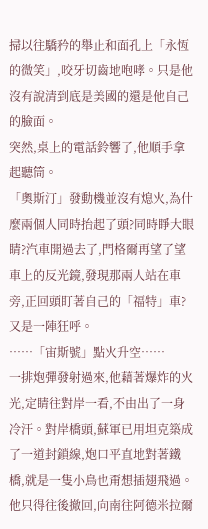掃以往驕矜的舉止和面孔上「永恆的微笑」,咬牙切齒地咆哮。只是他沒有說清到底是美國的還是他自己的臉面。
突然,桌上的電話鈴響了,他順手拿起聽筒。
「奧斯汀」發動機並沒有熄火,為什麼兩個人同時抬起了頭?同時睜大眼睛?汽車開過去了,門格爾再望了望車上的反光鏡,發現那兩人站在車旁,正回頭盯著自己的「福特」車?
又是一陣狂呼。
……「宙斯號」點火升空……
一排炮彈發射過來,他藉著爆炸的火光,定睛往對岸一看,不由出了一身冷汗。對岸橋頭,蘇軍已用坦克築成了一道封鎖線,炮口平直地對著鐵橋,就是一隻小鳥也甭想插翅飛過。他只得往後撤回,向南往阿德米拉爾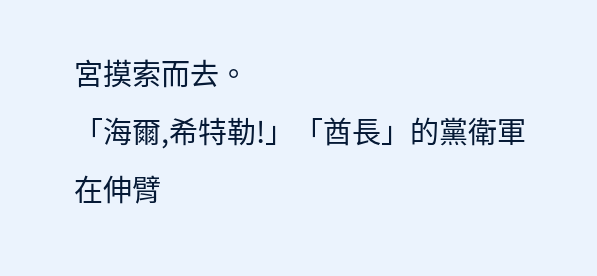宮摸索而去。
「海爾,希特勒!」「酋長」的黨衛軍在伸臂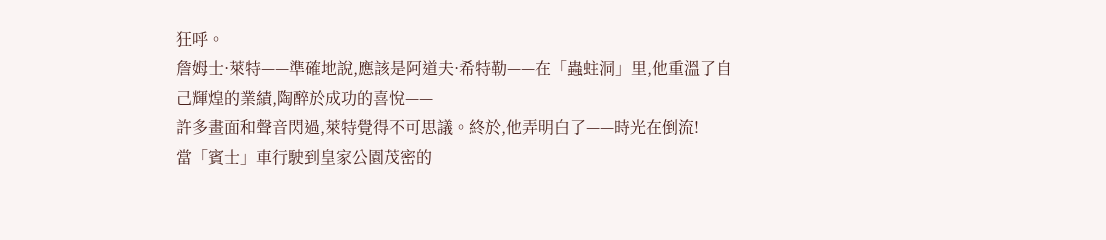狂呼。
詹姆士·萊特——準確地說,應該是阿道夫·希特勒——在「蟲蛀洞」里,他重溫了自己輝煌的業績,陶醉於成功的喜悅——
許多畫面和聲音閃過,萊特覺得不可思議。終於,他弄明白了——時光在倒流!
當「賓士」車行駛到皇家公園茂密的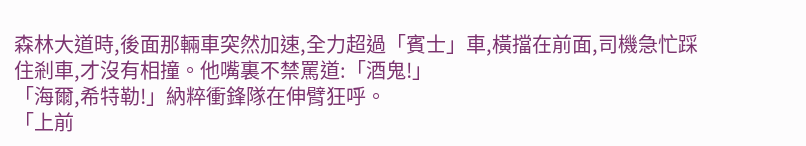森林大道時,後面那輛車突然加速,全力超過「賓士」車,橫擋在前面,司機急忙踩住剎車,才沒有相撞。他嘴裏不禁罵道:「酒鬼!」
「海爾,希特勒!」納粹衝鋒隊在伸臂狂呼。
「上前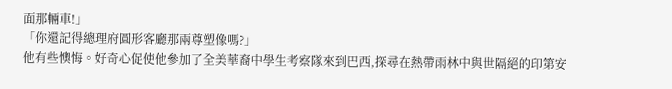面那輛車!」
「你還記得總理府圓形客廳那兩尊塑像嗎?」
他有些懊悔。好奇心促使他參加了全美華裔中學生考察隊來到巴西,探尋在熱帶雨林中與世隔絕的印第安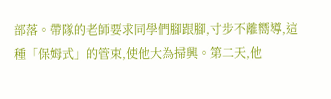部落。帶隊的老師要求同學們腳跟腳,寸步不離嚮導,這種「保姆式」的管束,使他大為掃興。第二天,他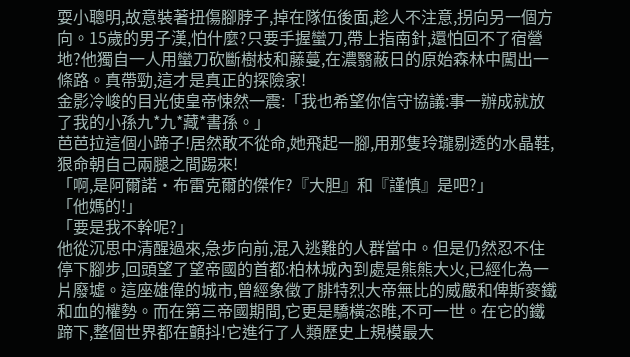耍小聰明,故意裝著扭傷腳脖子,掉在隊伍後面,趁人不注意,拐向另一個方向。15歲的男子漢,怕什麼?只要手握蠻刀,帶上指南針,還怕回不了宿營地?他獨自一人用蠻刀砍斷樹枝和藤蔓,在濃翳蔽日的原始森林中闖出一條路。真帶勁,這才是真正的探險家!
金影冷峻的目光使皇帝悚然一震:「我也希望你信守協議:事一辦成就放了我的小孫九*九*藏*書孫。」
芭芭拉這個小蹄子!居然敢不從命,她飛起一腳,用那隻玲瓏剔透的水晶鞋,狠命朝自己兩腿之間踢來!
「啊,是阿爾諾·布雷克爾的傑作?『大胆』和『謹慎』是吧?」
「他媽的!」
「要是我不幹呢?」
他從沉思中清醒過來,急步向前,混入逃難的人群當中。但是仍然忍不住停下腳步,回頭望了望帝國的首都:柏林城內到處是熊熊大火,已經化為一片廢墟。這座雄偉的城市,曾經象徵了腓特烈大帝無比的威嚴和俾斯麥鐵和血的權勢。而在第三帝國期間,它更是驕橫恣睢,不可一世。在它的鐵蹄下,整個世界都在顫抖!它進行了人類歷史上規模最大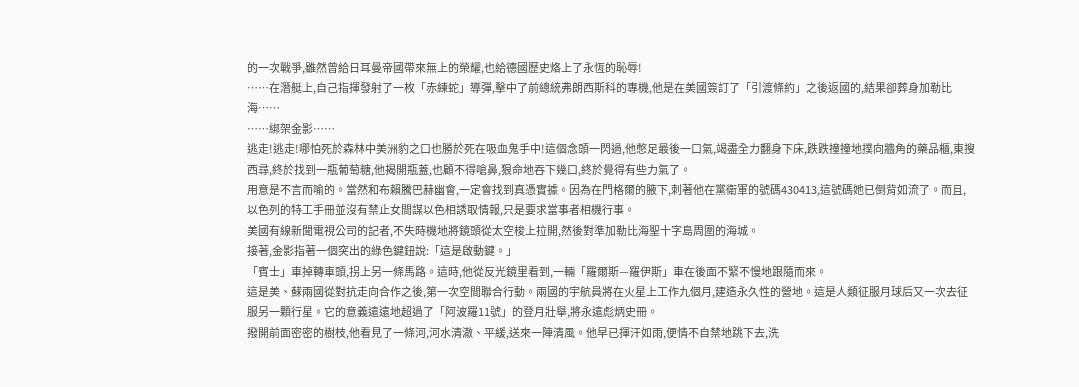的一次戰爭,雖然曾給日耳曼帝國帶來無上的榮耀,也給德國歷史烙上了永恆的恥辱!
……在潛艇上,自己指揮發射了一枚「赤練蛇」導彈,擊中了前總統弗朗西斯科的專機,他是在美國簽訂了「引渡條約」之後返國的,結果卻葬身加勒比海……
……綁架金影……
逃走!逃走!哪怕死於森林中美洲豹之口也勝於死在吸血鬼手中!這個念頭一閃過,他憋足最後一口氣,竭盡全力翻身下床,跌跌撞撞地撲向牆角的藥品櫃,東搜西尋,終於找到一瓶葡萄糖,他揭開瓶蓋,也顧不得嗆鼻,狠命地吞下幾口,終於覺得有些力氣了。
用意是不言而喻的。當然和布賴騰巴赫幽會,一定會找到真憑實據。因為在門格爾的腋下,刺著他在黨衛軍的號碼430413,這號碼她已倒背如流了。而且,以色列的特工手冊並沒有禁止女間謀以色相誘取情報,只是要求當事者相機行事。
美國有線新聞電視公司的記者,不失時機地將鏡頭從太空梭上拉開,然後對準加勒比海聖十字島周圍的海城。
接著,金影指著一個突出的綠色鍵鈕說:「這是啟動鍵。」
「賓士」車掉轉車頭,拐上另一條馬路。這時,他從反光鏡里看到,一輛「羅爾斯—羅伊斯」車在後面不緊不慢地跟隨而來。
這是美、蘇兩國從對抗走向合作之後,第一次空間聯合行動。兩國的宇航員將在火星上工作九個月,建造永久性的營地。這是人類征服月球后又一次去征服另一顆行星。它的意義遠遠地超過了「阿波羅11號」的登月壯舉,將永遠彪炳史冊。
撥開前面密密的樹枝,他看見了一條河,河水清澈、平緩,送來一陣清風。他早已揮汗如雨,便情不自禁地跳下去,洗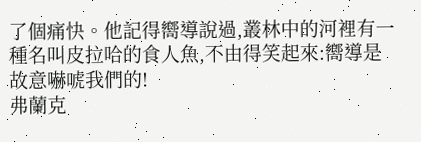了個痛快。他記得嚮導說過,叢林中的河裡有一種名叫皮拉哈的食人魚,不由得笑起來:嚮導是故意嚇唬我們的!
弗蘭克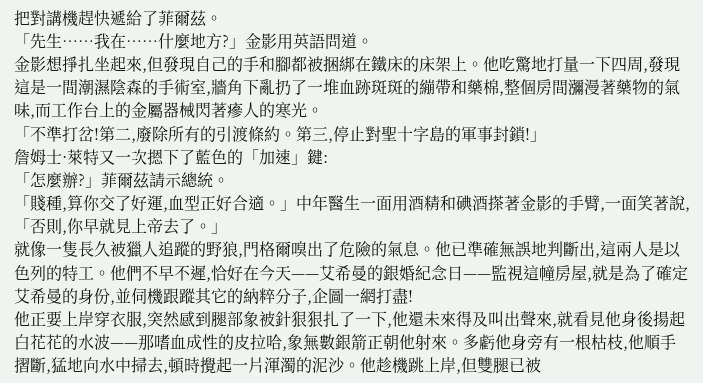把對講機趕快遞給了菲爾茲。
「先生……我在……什麼地方?」金影用英語問道。
金影想掙扎坐起來,但發現自己的手和腳都被捆綁在鐵床的床架上。他吃驚地打量一下四周,發現這是一間潮濕陰森的手術室,牆角下亂扔了一堆血跡斑斑的繃帶和藥棉,整個房間瀰漫著藥物的氣味,而工作台上的金屬器械閃著瘮人的寒光。
「不準打岔!第二,廢除所有的引渡條約。第三,停止對聖十字島的軍事封鎖!」
詹姆士·萊特又一次摁下了藍色的「加速」鍵:
「怎麼辦?」菲爾茲請示總統。
「賤種,算你交了好運,血型正好合適。」中年醫生一面用酒精和碘酒搽著金影的手臂,一面笑著說,「否則,你早就見上帝去了。」
就像一隻長久被獵人追蹤的野狼,門格爾嗅出了危險的氣息。他已準確無誤地判斷出,這兩人是以色列的特工。他們不早不遲,恰好在今天——艾希曼的銀婚紀念日——監視這幢房屋,就是為了確定艾希曼的身份,並伺機跟蹤其它的納粹分子,企圖一網打盡!
他正要上岸穿衣服,突然感到腿部象被針狠狠扎了一下,他還未來得及叫出聲來,就看見他身後揚起白花花的水波——那嗜血成性的皮拉哈,象無數銀箭正朝他射來。多虧他身旁有一根枯枝,他順手摺斷,猛地向水中掃去,頓時攪起一片渾濁的泥沙。他趁機跳上岸,但雙腿已被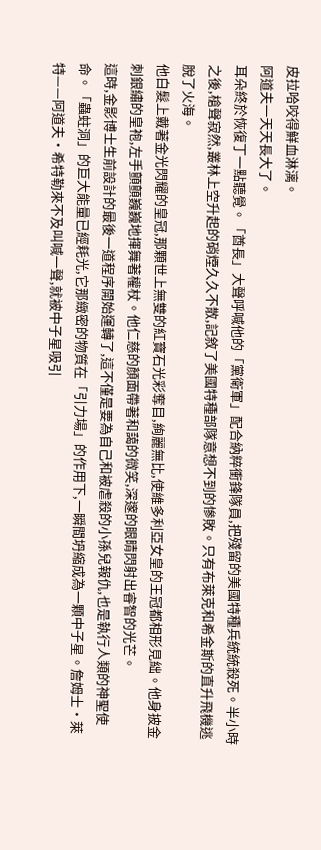皮拉哈咬得鮮血淋漓。
阿道夫一天天長大了。
耳朵終於恢復丁一點聽覺。「酋長」大聲呼喊他的「黨衛軍」配合納粹衝鋒隊員,把殘留的美國特種兵統統殺死。半小時之後,槍聲寂然,叢林上空升起的硝煙久久不散,記敘了美國特種部隊意想不到的慘敗。只有布萊克和希金斯的直升飛機逃脫了火海。
他白髮上戴著金光閃耀的皇冠,那顆世上無雙的紅寶石光彩奪目,絢麗無比,使維多利亞女皇的王冠都相形見絀。他身披金刺銀繡的皇袍,左手顫顫巍巍地揮舞著權杖。他仁慈的顏面帶著和藹的微笑,深邃的眼睛閃射出睿智的光芒。
這時,金影博士生前設計的最後一道程序開始運轉了,這不僅是要為自己和被虐殺的小孫兒報仇,也是執行人類的神聖使命。「蟲蛀洞」的巨大能量已經耗光,它那緻密的物質在「引力場」的作用下,一瞬間坍縮成為一顆中子星。詹姆士·萊特——阿道夫·希特勒來不及叫喊一聲,就被中子星吸引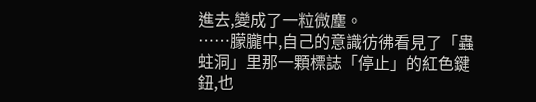進去,變成了一粒微塵。
……朦朧中,自己的意識彷彿看見了「蟲蛀洞」里那一顆標誌「停止」的紅色鍵鈕,也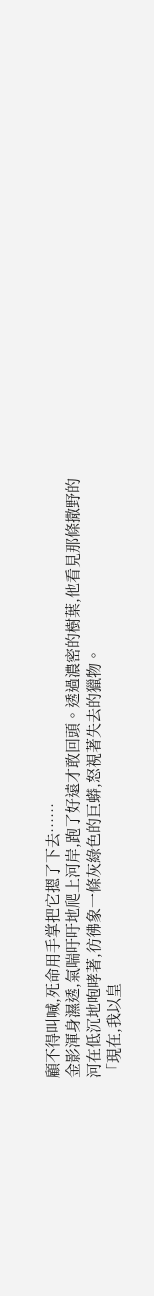顧不得叫喊,死命用手掌把它摁了下去……
金影渾身濕透,氣喘吁吁地爬上河岸,跑了好遠才敢回頭。透過濃密的樹葉,他看見那條撒野的河在低沉地咆哮著,彷彿象一條灰綠色的巨蟒,怒視著失去的獵物。
「現在,我以皇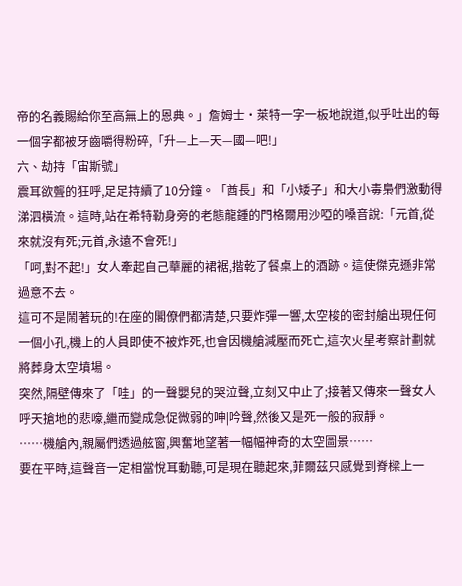帝的名義賜給你至高無上的恩典。」詹姆士·萊特一字一板地說道,似乎吐出的每一個字都被牙齒嚼得粉碎,「升—上—天—國—吧!」
六、劫持「宙斯號」
震耳欲聾的狂呼,足足持續了10分鐘。「酋長」和「小矮子」和大小毒梟們激動得涕泗橫流。這時,站在希特勒身旁的老態龍鍾的門格爾用沙啞的嗓音說:「元首,從來就沒有死;元首,永遠不會死!」
「呵,對不起!」女人牽起自己華麗的裙裾,揩乾了餐桌上的酒跡。這使傑克遜非常過意不去。
這可不是鬧著玩的!在座的閣僚們都清楚,只要炸彈一響,太空梭的密封艙出現任何一個小孔,機上的人員即使不被炸死,也會因機艙減壓而死亡,這次火星考察計劃就將葬身太空墳場。
突然,隔壁傳來了「哇」的一聲嬰兒的哭泣聲,立刻又中止了;接著又傳來一聲女人呼天搶地的悲嚎,繼而變成急促微弱的呻|吟聲,然後又是死一般的寂靜。
……機艙內,親屬們透過舷窗,興奮地望著一幅幅神奇的太空圖景……
要在平時,這聲音一定相當悅耳動聽,可是現在聽起來,菲爾茲只感覺到脊樑上一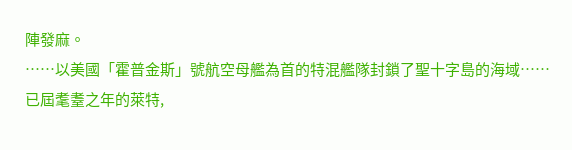陣發麻。
……以美國「霍普金斯」號航空母艦為首的特混艦隊封鎖了聖十字島的海域……
已屆耄耋之年的萊特,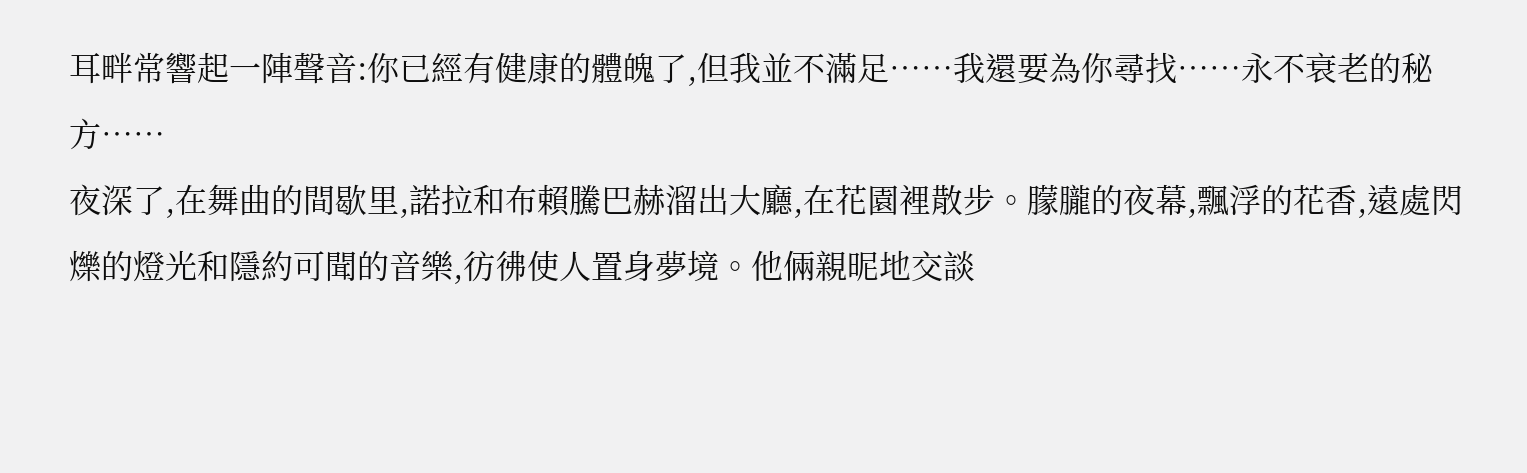耳畔常響起一陣聲音:你已經有健康的體魄了,但我並不滿足……我還要為你尋找……永不衰老的秘方……
夜深了,在舞曲的間歇里,諾拉和布賴騰巴赫溜出大廳,在花園裡散步。朦朧的夜幕,飄浮的花香,遠處閃爍的燈光和隱約可聞的音樂,彷彿使人置身夢境。他倆親昵地交談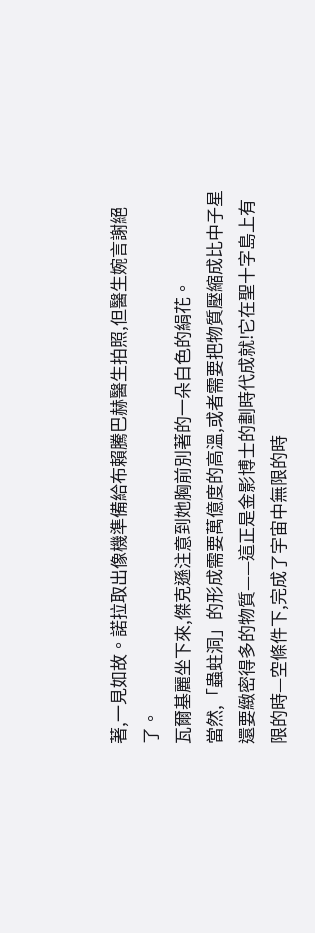著,一見如故。諾拉取出像機準備給布賴騰巴赫醫生拍照,但醫生婉言謝絕了。
瓦爾基麗坐下來,傑克遜注意到她胸前別著的一朵白色的絹花。
當然,「蟲蛀洞」的形成需要萬億度的高溫,或者需要把物質壓縮成比中子星還要緻密得多的物質——這正是金影博士的劃時代成就!它在聖十字島上有限的時—空條件下,完成了宇宙中無限的時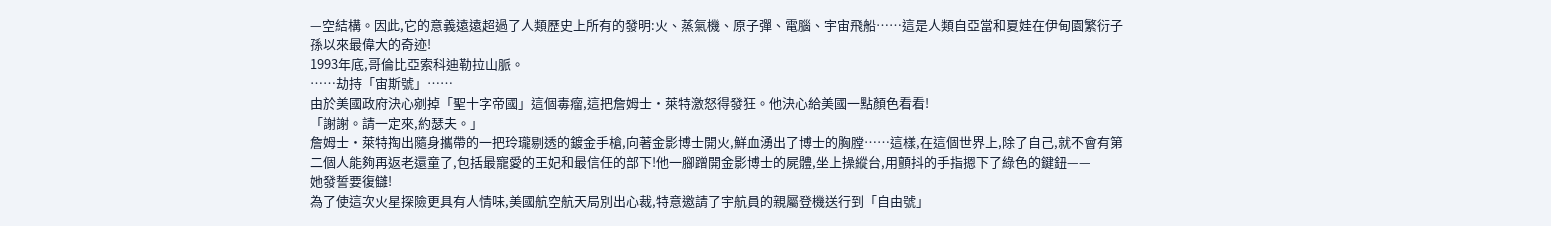—空結構。因此,它的意義遠遠超過了人類歷史上所有的發明:火、蒸氣機、原子彈、電腦、宇宙飛船……這是人類自亞當和夏娃在伊甸園繁衍子孫以來最偉大的奇迹!
1993年底,哥倫比亞索科迪勒拉山脈。
……劫持「宙斯號」……
由於美國政府決心剜掉「聖十字帝國」這個毒瘤,這把詹姆士·萊特激怒得發狂。他決心給美國一點顏色看看!
「謝謝。請一定來,約瑟夫。」
詹姆士·萊特掏出隨身攜帶的一把玲瓏剔透的鍍金手槍,向著金影博士開火,鮮血湧出了博士的胸膛……這樣,在這個世界上,除了自己,就不會有第二個人能夠再返老還童了,包括最寵愛的王妃和最信任的部下!他一腳蹭開金影博士的屍體,坐上操縱台,用顫抖的手指摁下了綠色的鍵鈕——
她發誓要復讎!
為了使這次火星探險更具有人情味,美國航空航天局別出心裁,特意邀請了宇航員的親屬登機送行到「自由號」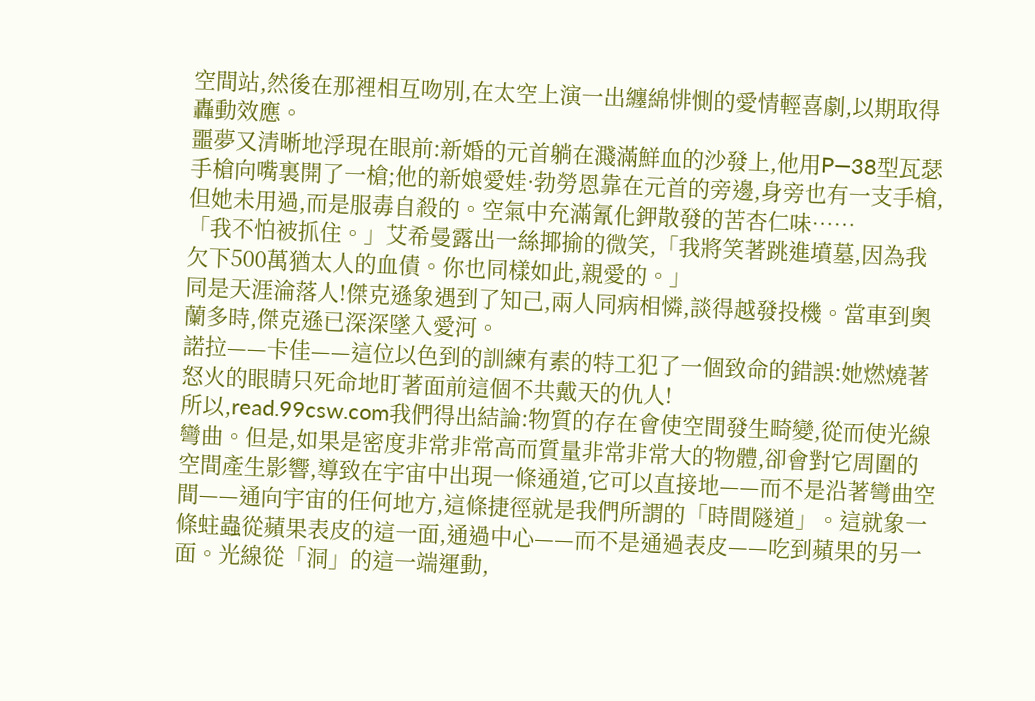空間站,然後在那裡相互吻別,在太空上演一出纏綿悱惻的愛情輕喜劇,以期取得轟動效應。
噩夢又清晰地浮現在眼前:新婚的元首躺在濺滿鮮血的沙發上,他用P—38型瓦瑟手槍向嘴裏開了一槍;他的新娘愛娃·勃勞恩靠在元首的旁邊,身旁也有一支手槍,但她未用過,而是服毒自殺的。空氣中充滿氰化鉀散發的苦杏仁味……
「我不怕被抓住。」艾希曼露出一絲揶揄的微笑,「我將笑著跳進墳墓,因為我欠下500萬猶太人的血債。你也同樣如此,親愛的。」
同是天涯淪落人!傑克遜象遇到了知己,兩人同病相憐,談得越發投機。當車到奧蘭多時,傑克遜已深深墜入愛河。
諾拉——卡佳——這位以色到的訓練有素的特工犯了一個致命的錯誤:她燃燒著怒火的眼睛只死命地盯著面前這個不共戴天的仇人!
所以,read.99csw.com我們得出結論:物質的存在會使空間發生畸變,從而使光線彎曲。但是,如果是密度非常非常高而質量非常非常大的物體,卻會對它周圍的空間產生影響,導致在宇宙中出現一條通道,它可以直接地——而不是沿著彎曲空間——通向宇宙的任何地方,這條捷徑就是我們所謂的「時間隧道」。這就象一條蛀蟲從蘋果表皮的這一面,通過中心——而不是通過表皮——吃到蘋果的另一面。光線從「洞」的這一端運動,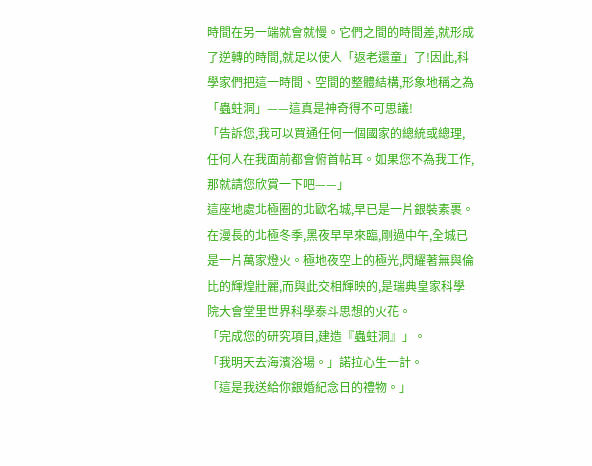時間在另一端就會就慢。它們之間的時間差,就形成了逆轉的時間,就足以使人「返老還童」了!因此,科學家們把這一時間、空間的整體結構,形象地稱之為「蟲蛀洞」——這真是神奇得不可思議!
「告訴您,我可以買通任何一個國家的總統或總理,任何人在我面前都會俯首帖耳。如果您不為我工作,那就請您欣賞一下吧——」
這座地處北極圈的北歐名城,早已是一片銀裝素裹。在漫長的北極冬季,黑夜早早來臨,剛過中午,全城已是一片萬家燈火。極地夜空上的極光,閃耀著無與倫比的輝煌壯麗,而與此交相輝映的,是瑞典皇家科學院大會堂里世界科學泰斗思想的火花。
「完成您的研究項目,建造『蟲蛀洞』」。
「我明天去海濱浴場。」諾拉心生一計。
「這是我送給你銀婚紀念日的禮物。」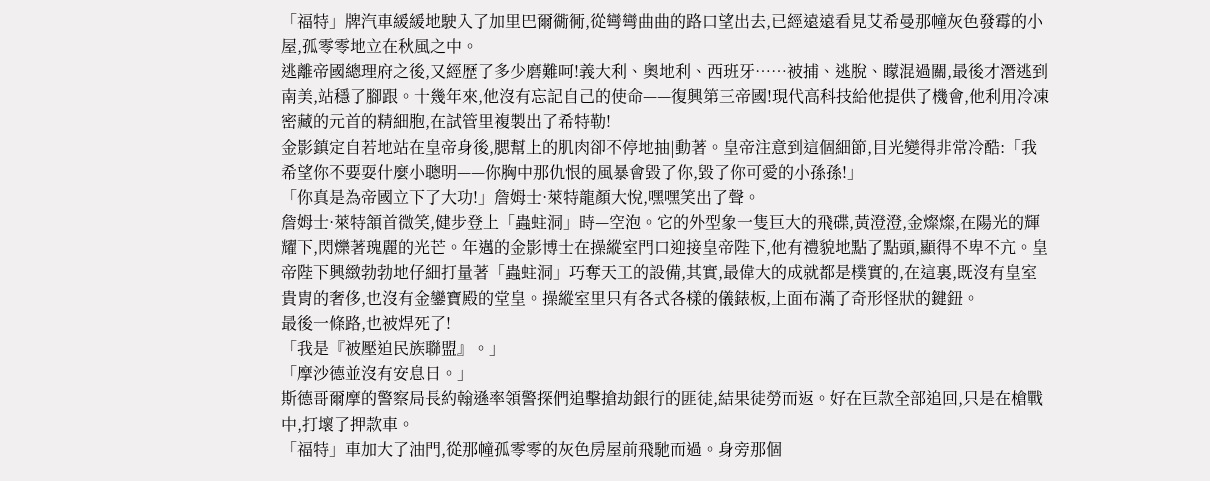「福特」牌汽車緩緩地駛入了加里巴爾衚衕,從彎彎曲曲的路口望出去,已經遠遠看見艾希曼那幢灰色發霉的小屋,孤零零地立在秋風之中。
逃離帝國總理府之後,又經歷了多少磨難呵!義大利、奧地利、西班牙……被捕、逃脫、矇混過關,最後才潛逃到南美,站穩了腳跟。十幾年來,他沒有忘記自己的使命——復興第三帝國!現代高科技給他提供了機會,他利用冷凍密藏的元首的精細胞,在試管里複製出了希特勒!
金影鎮定自若地站在皇帝身後,腮幫上的肌肉卻不停地抽|動著。皇帝注意到這個細節,目光變得非常冷酷:「我希望你不要耍什麼小聰明——你胸中那仇恨的風暴會毀了你,毀了你可愛的小孫孫!」
「你真是為帝國立下了大功!」詹姆士·萊特龍顏大悅,嘿嘿笑出了聲。
詹姆士·萊特頷首微笑,健步登上「蟲蛀洞」時—空泡。它的外型象一隻巨大的飛碟,黃澄澄,金燦燦,在陽光的輝耀下,閃爍著瑰麗的光芒。年邁的金影博士在操縱室門口迎接皇帝陛下,他有禮貌地點了點頭,顯得不卑不亢。皇帝陛下興緻勃勃地仔細打量著「蟲蛀洞」巧奪天工的設備,其實,最偉大的成就都是樸實的,在這裏,既沒有皇室貴胄的奢侈,也沒有金鑾寶殿的堂皇。操縱室里只有各式各樣的儀錶板,上面布滿了奇形怪狀的鍵鈕。
最後一條路,也被焊死了!
「我是『被壓迫民族聯盟』。」
「摩沙德並沒有安息日。」
斯德哥爾摩的警察局長約翰遜率領警探們追擊搶劫銀行的匪徒,結果徒勞而返。好在巨款全部追回,只是在槍戰中,打壞了押款車。
「福特」車加大了油門,從那幢孤零零的灰色房屋前飛馳而過。身旁那個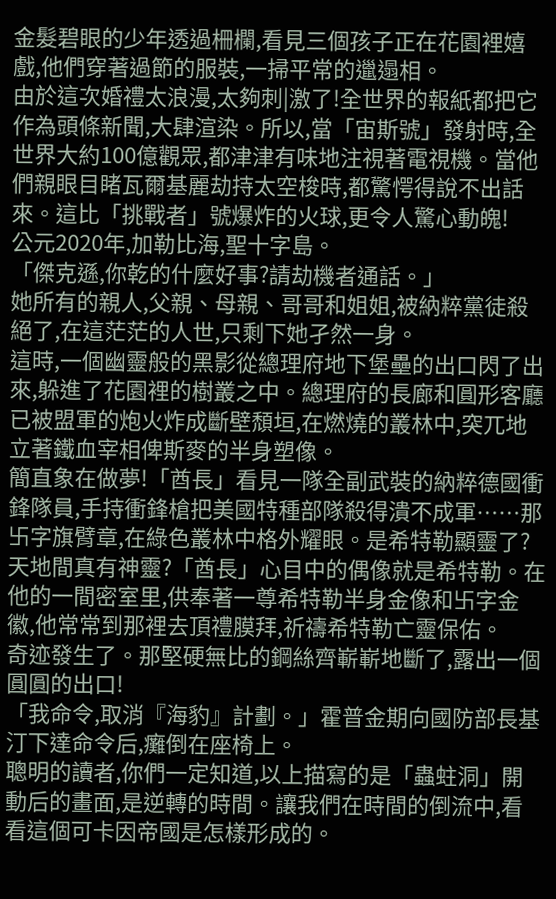金髮碧眼的少年透過柵欄,看見三個孩子正在花園裡嬉戲,他們穿著過節的服裝,一掃平常的邋遢相。
由於這次婚禮太浪漫,太夠刺|激了!全世界的報紙都把它作為頭條新聞,大肆渲染。所以,當「宙斯號」發射時,全世界大約100億觀眾,都津津有味地注視著電視機。當他們親眼目睹瓦爾基麗劫持太空梭時,都驚愕得說不出話來。這比「挑戰者」號爆炸的火球,更令人驚心動魄!
公元2020年,加勒比海,聖十字島。
「傑克遜,你乾的什麼好事?請劫機者通話。」
她所有的親人,父親、母親、哥哥和姐姐,被納粹黨徒殺絕了,在這茫茫的人世,只剩下她孑然一身。
這時,一個幽靈般的黑影從總理府地下堡壘的出口閃了出來,躲進了花園裡的樹叢之中。總理府的長廊和圓形客廳已被盟軍的炮火炸成斷壁頹垣,在燃燒的叢林中,突兀地立著鐵血宰相俾斯麥的半身塑像。
簡直象在做夢!「酋長」看見一隊全副武裝的納粹德國衝鋒隊員,手持衝鋒槍把美國特種部隊殺得潰不成軍……那卐字旗臂章,在綠色叢林中格外耀眼。是希特勒顯靈了?天地間真有神靈?「酋長」心目中的偶像就是希特勒。在他的一間密室里,供奉著一尊希特勒半身金像和卐字金徽,他常常到那裡去頂禮膜拜,祈禱希特勒亡靈保佑。
奇迹發生了。那堅硬無比的鋼絲齊嶄嶄地斷了,露出一個圓圓的出口!
「我命令,取消『海豹』計劃。」霍普金期向國防部長基汀下達命令后,癱倒在座椅上。
聰明的讀者,你們一定知道,以上描寫的是「蟲蛀洞」開動后的畫面,是逆轉的時間。讓我們在時間的倒流中,看看這個可卡因帝國是怎樣形成的。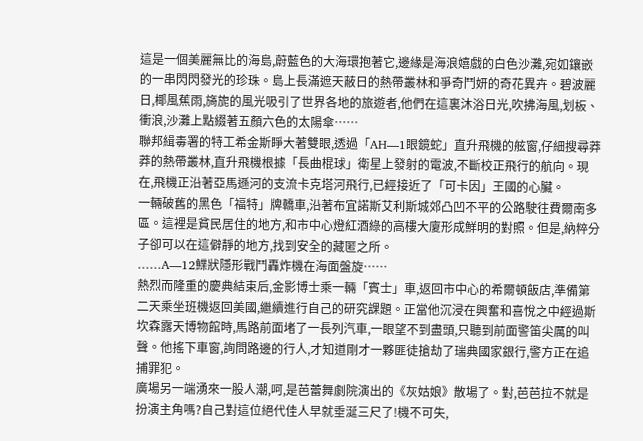這是一個美麗無比的海島,蔚藍色的大海環抱著它,邊緣是海浪嬉戲的白色沙灘,宛如鑲嵌的一串閃閃發光的珍珠。島上長滿遮天蔽日的熱帶叢林和爭奇鬥妍的奇花異卉。碧波麗日,椰風蕉雨,旖旎的風光吸引了世界各地的旅遊者,他們在這裏沐浴日光,吹拂海風,划板、衝浪,沙灘上點綴著五顏六色的太陽傘……
聯邦緝毒署的特工希金斯睜大著雙眼,透過「AH—1眼鏡蛇」直升飛機的舷窗,仔細搜尋莽莽的熱帶叢林,直升飛機根據「長曲棍球」衛星上發射的電波,不斷校正飛行的航向。現在,飛機正沿著亞馬遜河的支流卡克塔河飛行,已經接近了「可卡因」王國的心臟。
一輛破舊的黑色「福特」牌轎車,沿著布宜諾斯艾利斯城郊凸凹不平的公路駛往費爾南多區。這裡是貧民居住的地方,和市中心燈紅酒綠的高樓大廈形成鮮明的對照。但是,納粹分子卻可以在這僻靜的地方,找到安全的藏匿之所。
……A—12鰈狀隱形戰鬥轟炸機在海面盤旋……
熱烈而隆重的慶典結束后,金影博士乘一輛「賓士」車,返回市中心的希爾頓飯店,準備第二天乘坐班機返回美國,繼續進行自己的研究課題。正當他沉浸在興奮和喜悅之中經過斯坎森露天博物館時,馬路前面堵了一長列汽車,一眼望不到盡頭,只聽到前面警笛尖厲的叫聲。他搖下車窗,詢問路邊的行人,才知道剛才一夥匪徒搶劫了瑞典國家銀行,警方正在追捕罪犯。
廣場另一端湧來一股人潮,呵,是芭蕾舞劇院演出的《灰姑娘》散場了。對,芭芭拉不就是扮演主角嗎?自己對這位絕代佳人早就垂涎三尺了!機不可失,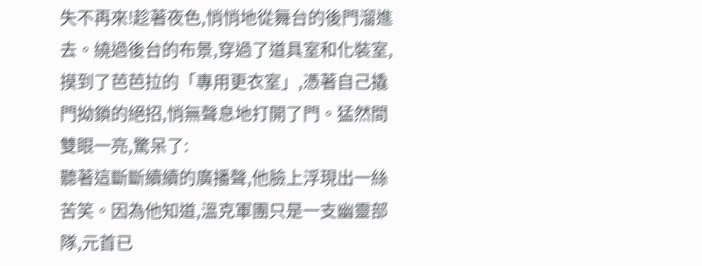失不再來!趁著夜色,悄悄地從舞台的後門溜進去。繞過後台的布景,穿過了道具室和化裝室,摸到了芭芭拉的「專用更衣室」,憑著自己撬門拗鎖的絕招,悄無聲息地打開了門。猛然間雙眼一亮,驚呆了:
聽著這斷斷續續的廣播聲,他臉上浮現出一絲苦笑。因為他知道,溫克軍團只是一支幽靈部隊,元首已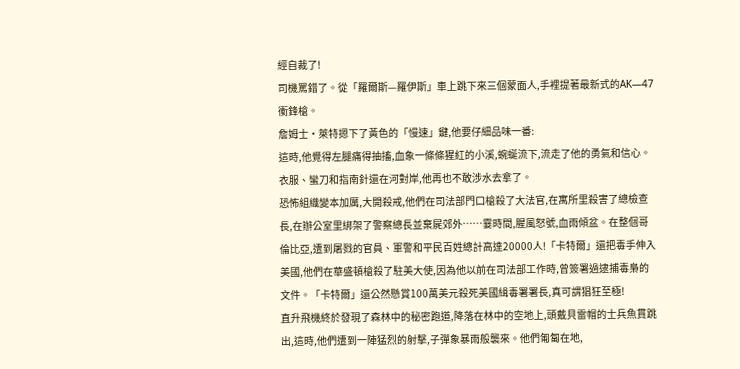經自裁了!
司機罵錯了。從「羅爾斯—羅伊斯」車上跳下來三個蒙面人,手裡提著最新式的AK—47衝鋒槍。
詹姆士·萊特摁下了黃色的「慢速」鍵,他要仔細品味一番:
這時,他覺得左腿痛得抽搐,血象一條條猩紅的小溪,蜿蜒流下,流走了他的勇氣和信心。衣服、蠻刀和指南針還在河對岸,他再也不敢涉水去拿了。
恐怖組織變本加厲,大開殺戒,他們在司法部門口槍殺了大法官,在寓所里殺害了總檢查長,在辦公室里綁架了警察總長並棄屍郊外……霎時間,腥風怒號,血雨傾盆。在整個哥倫比亞,遭到屠戮的官員、軍警和平民百姓總計高達20000人!「卡特爾」還把毒手伸入美國,他們在華盛頓槍殺了駐美大使,因為他以前在司法部工作時,曾簽署過逮捕毒梟的文件。「卡特爾」還公然懸賞100萬美元殺死美國緝毒署署長,真可謂猖狂至極!
直升飛機終於發現了森林中的秘密跑道,降落在林中的空地上,頭戴貝雷帽的士兵魚貫跳出,這時,他們遭到一陣猛烈的射擊,子彈象暴雨般襲來。他們匍匐在地,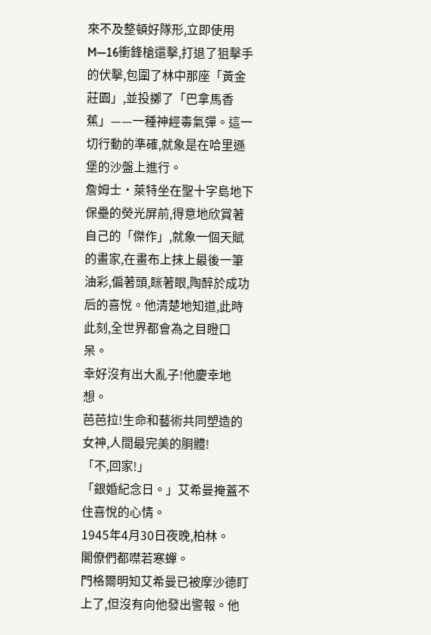來不及整頓好隊形,立即使用M—16衝鋒槍還擊,打退了狙擊手的伏擊,包圍了林中那座「黃金莊園」,並投擲了「巴拿馬香蕉」——一種神經毒氣彈。這一切行動的準確,就象是在哈里遜堡的沙盤上進行。
詹姆士·萊特坐在聖十字島地下保壘的熒光屏前,得意地欣賞著自己的「傑作」,就象一個天賦的畫家,在畫布上抹上最後一筆油彩,偏著頭,眯著眼,陶醉於成功后的喜悅。他清楚地知道,此時此刻,全世界都會為之目瞪口呆。
幸好沒有出大亂子!他慶幸地想。
芭芭拉!生命和藝術共同塑造的女神,人間最完美的胴體!
「不,回家!」
「銀婚紀念日。」艾希曼掩蓋不住喜悅的心情。
1945年4月30日夜晚,柏林。
閣僚們都噤若寒蟬。
門格爾明知艾希曼已被摩沙德盯上了,但沒有向他發出警報。他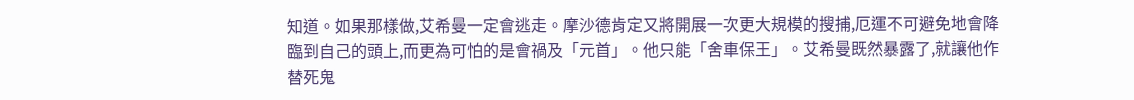知道。如果那樣做,艾希曼一定會逃走。摩沙德肯定又將開展一次更大規模的搜捕,厄運不可避免地會降臨到自己的頭上,而更為可怕的是會禍及「元首」。他只能「舍車保王」。艾希曼既然暴露了,就讓他作替死鬼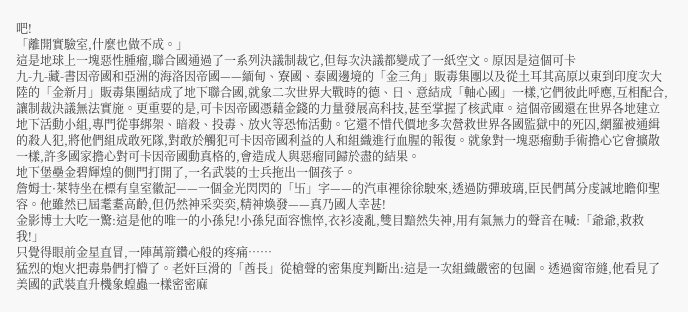吧!
「離開實驗室,什麼也做不成。」
這是地球上一塊惡性腫瘤,聯合國通過了一系列決議制裁它,但每次決議都變成了一紙空文。原因是這個可卡
九-九-藏-書因帝國和亞洲的海洛因帝國——緬甸、寮國、泰國邊境的「金三角」販毒集團以及從土耳其高原以東到印度次大陸的「金新月」販毒集團結成了地下聯合國,就象二次世界大戰時的德、日、意結成「軸心國」一樣,它們彼此呼應,互相配合,讓制裁決議無法實施。更重要的是,可卡因帝國憑藉金錢的力量發展高科技,甚至掌握了核武庫。這個帝國還在世界各地建立地下活動小組,專門從事綁架、暗殺、投毒、放火等恐怖活動。它還不惜代價地多次營救世界各國監獄中的死囚,網羅被通緝的殺人犯,將他們組成敢死隊,對敢於觸犯可卡因帝國利益的人和組織進行血腥的報復。就象對一塊惡瘤動手術擔心它會擴散一樣,許多國家擔心對可卡因帝國動真格的,會造成人與惡瘤同歸於盡的結果。
地下堡壘金碧輝煌的側門打開了,一名武裝的士兵拖出一個孩子。
詹姆士·萊特坐在標有皇室徽記——一個金光閃閃的「卐」字——的汽車裡徐徐駛來,透過防彈玻璃,臣民們萬分虔誠地瞻仰聖容。他雖然已屆耄耋高齡,但仍然神采奕奕,精神煥發——真乃國人幸甚!
金影博士大吃一驚:這是他的唯一的小孫兒!小孫兒面容憔悴,衣衫凌亂,雙目黯然失神,用有氣無力的聲音在喊:「爺爺,救救我!」
只覺得眼前金星直冒,一陣萬箭鑽心般的疼痛……
猛烈的炮火把毒梟們打懵了。老奸巨滑的「酋長」從槍聲的密集度判斷出:這是一次組織嚴密的包圍。透過窗帘縫,他看見了美國的武裝直升機象蝗蟲一樣密密麻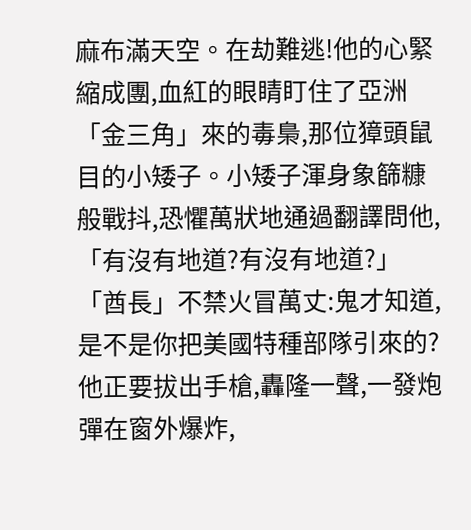麻布滿天空。在劫難逃!他的心緊縮成團,血紅的眼睛盯住了亞洲「金三角」來的毒梟,那位獐頭鼠目的小矮子。小矮子渾身象篩糠般戰抖,恐懼萬狀地通過翻譯問他,「有沒有地道?有沒有地道?」「酋長」不禁火冒萬丈:鬼才知道,是不是你把美國特種部隊引來的?他正要拔出手槍,轟隆一聲,一發炮彈在窗外爆炸,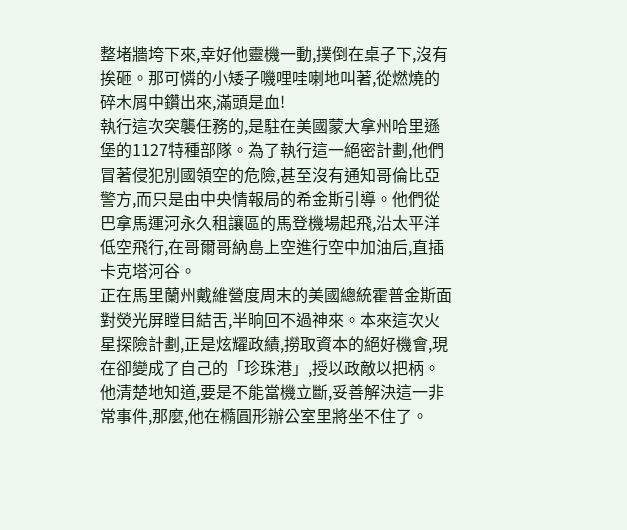整堵牆垮下來,幸好他靈機一動,撲倒在桌子下,沒有挨砸。那可憐的小矮子嘰哩哇喇地叫著,從燃燒的碎木屑中鑽出來,滿頭是血!
執行這次突襲任務的,是駐在美國蒙大拿州哈里遜堡的1127特種部隊。為了執行這一絕密計劃,他們冒著侵犯別國領空的危險,甚至沒有通知哥倫比亞警方,而只是由中央情報局的希金斯引導。他們從巴拿馬運河永久租讓區的馬登機場起飛,沿太平洋低空飛行,在哥爾哥納島上空進行空中加油后,直插卡克塔河谷。
正在馬里蘭州戴維營度周末的美國總統霍普金斯面對熒光屏瞠目結舌,半晌回不過神來。本來這次火星探險計劃,正是炫耀政績,撈取資本的絕好機會,現在卻變成了自己的「珍珠港」,授以政敵以把柄。他清楚地知道,要是不能當機立斷,妥善解決這一非常事件,那麼,他在橢圓形辦公室里將坐不住了。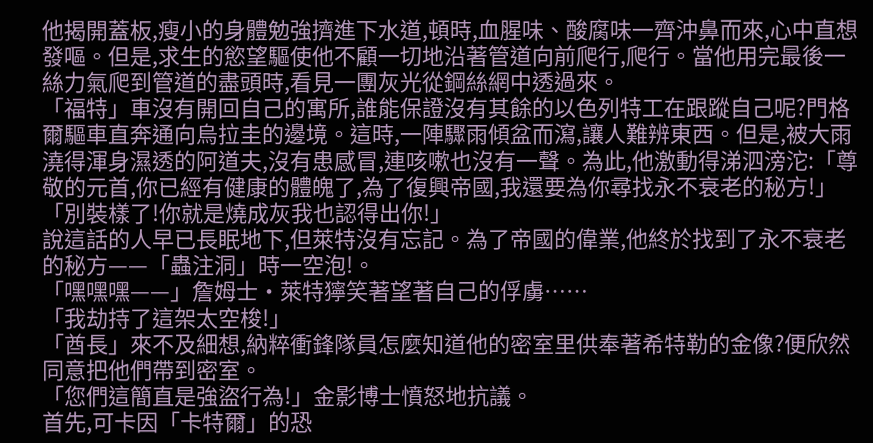他揭開蓋板,瘦小的身體勉強擠進下水道,頓時,血腥味、酸腐味一齊沖鼻而來,心中直想發嘔。但是,求生的慾望驅使他不顧一切地沿著管道向前爬行,爬行。當他用完最後一絲力氣爬到管道的盡頭時,看見一團灰光從鋼絲網中透過來。
「福特」車沒有開回自己的寓所,誰能保證沒有其餘的以色列特工在跟蹤自己呢?門格爾驅車直奔通向烏拉圭的邊境。這時,一陣驟雨傾盆而瀉,讓人難辨東西。但是,被大雨澆得渾身濕透的阿道夫,沒有患感冒,連咳嗽也沒有一聲。為此,他激動得涕泗滂沱:「尊敬的元首,你已經有健康的體魄了,為了復興帝國,我還要為你尋找永不衰老的秘方!」
「別裝樣了!你就是燒成灰我也認得出你!」
說這話的人早已長眠地下,但萊特沒有忘記。為了帝國的偉業,他終於找到了永不衰老的秘方——「蟲注洞」時一空泡!。
「嘿嘿嘿——」詹姆士·萊特獰笑著望著自己的俘虜……
「我劫持了這架太空梭!」
「酋長」來不及細想,納粹衝鋒隊員怎麼知道他的密室里供奉著希特勒的金像?便欣然同意把他們帶到密室。
「您們這簡直是強盜行為!」金影博士憤怒地抗議。
首先,可卡因「卡特爾」的恐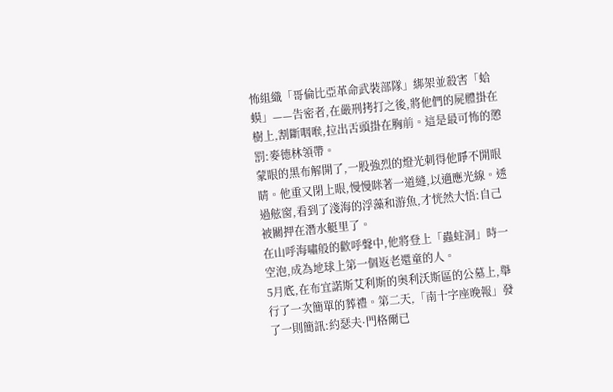怖組織「哥倫比亞革命武裝部隊」綁架並殺害「蛤蟆」——告密者,在嚴刑拷打之後,將他們的屍體掛在樹上,割斷咽喉,拉出舌頭掛在胸前。這是最可怖的懲罰:麥德林領帶。
蒙眼的黑布解開了,一股強烈的燈光刺得他睜不開眼睛。他重又閉上眼,慢慢眯著一道縫,以適應光線。透過舷窗,看到了淺海的浮藻和游魚,才恍然大悟:自己被關押在潛水艇里了。
在山呼海嘯般的歡呼聲中,他將登上「蟲蛀洞」時一空泡,成為地球上第一個返老還童的人。
5月底,在布宜諾斯艾利斯的奧利沃斯區的公墓上,舉行了一次簡單的葬禮。第二天,「南十字座晚報」發了一則簡訊:約瑟夫·門格爾已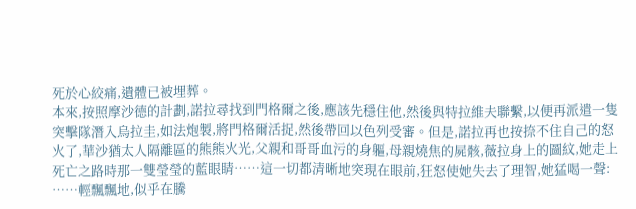死於心絞痛,遺體已被埋葬。
本來,按照摩沙德的計劃,諾拉尋找到門格爾之後,應該先穩住他,然後與特拉維夫聯繫,以便再派遣一隻突擊隊潛入烏拉圭,如法炮製,將門格爾活捉,然後帶回以色列受審。但是,諾拉再也按捺不住自己的怒火了,華沙猶太人隔離區的熊熊火光,父親和哥哥血污的身軀,母親燒焦的屍骸,薇拉身上的圖紋,她走上死亡之路時那一雙瑩瑩的藍眼睛……這一切都清晰地突現在眼前,狂怒使她失去了理智,她猛喝一聲:
……輕飄飄地,似乎在騰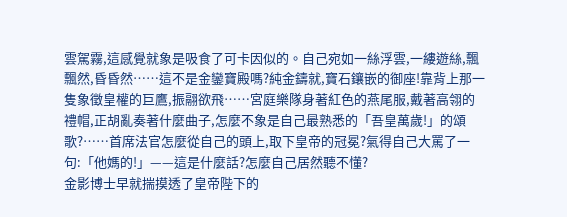雲駕霧,這感覺就象是吸食了可卡因似的。自己宛如一絲浮雲,一縷遊絲,飄飄然,昏昏然……這不是金鑾寶殿嗎?純金鑄就,寶石鑲嵌的御座!靠背上那一隻象徵皇權的巨鷹,振翮欲飛……宮庭樂隊身著紅色的燕尾服,戴著高翎的禮帽,正胡亂奏著什麼曲子,怎麼不象是自己最熟悉的「吾皇萬歲!」的頌歌?……首席法官怎麼從自己的頭上,取下皇帝的冠冕?氣得自己大罵了一句:「他媽的!」——這是什麼話?怎麼自己居然聽不懂?
金影博士早就揣摸透了皇帝陛下的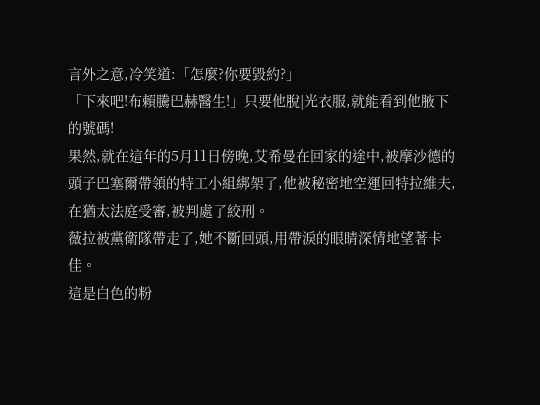言外之意,冷笑道:「怎麼?你要毀約?」
「下來吧!布賴騰巴赫醫生!」只要他脫|光衣服,就能看到他腋下的號碼!
果然,就在這年的5月11日傍晚,艾希曼在回家的途中,被摩沙德的頭子巴塞爾帶領的特工小組綁架了,他被秘密地空運回特拉維夫,在猶太法庭受審,被判處了絞刑。
薇拉被黨衛隊帶走了,她不斷回頭,用帶淚的眼睛深情地望著卡佳。
這是白色的粉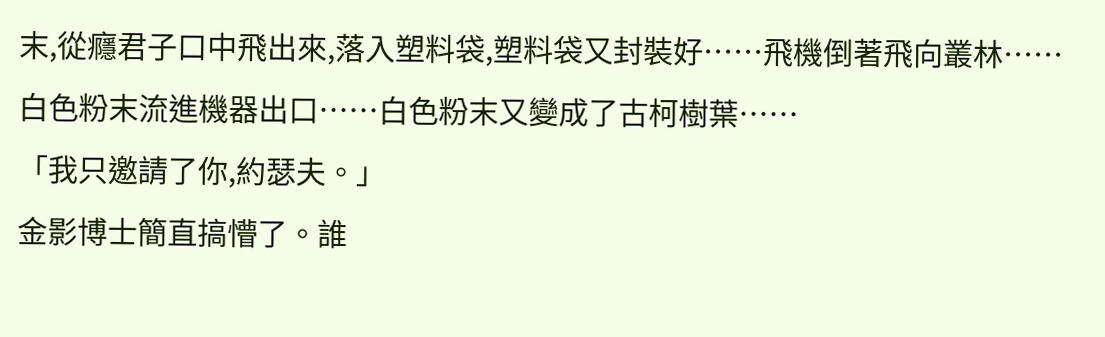末,從癮君子口中飛出來,落入塑料袋,塑料袋又封裝好……飛機倒著飛向叢林……白色粉末流進機器出口……白色粉末又變成了古柯樹葉……
「我只邀請了你,約瑟夫。」
金影博士簡直搞懵了。誰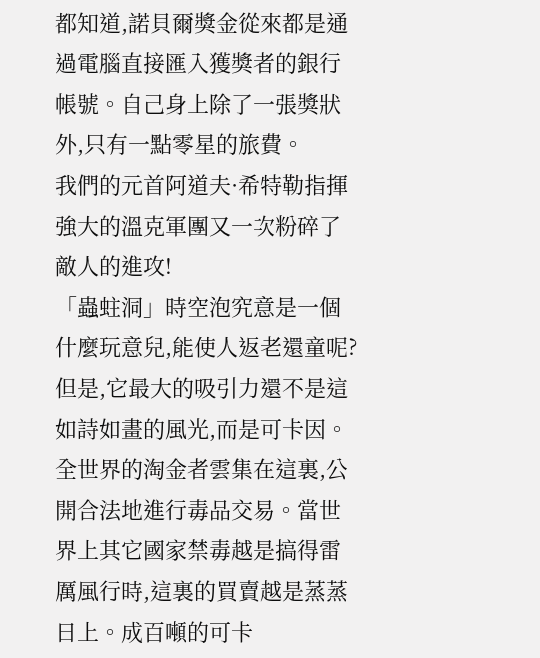都知道,諾貝爾獎金從來都是通過電腦直接匯入獲獎者的銀行帳號。自己身上除了一張獎狀外,只有一點零星的旅費。
我們的元首阿道夫·希特勒指揮強大的溫克軍團又一次粉碎了敵人的進攻!
「蟲蛀洞」時空泡究意是一個什麼玩意兒,能使人返老還童呢?
但是,它最大的吸引力還不是這如詩如畫的風光,而是可卡因。全世界的淘金者雲集在這裏,公開合法地進行毒品交易。當世界上其它國家禁毒越是搞得雷厲風行時,這裏的買賣越是蒸蒸日上。成百噸的可卡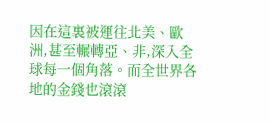因在這裏被運往北美、歐洲,甚至輾轉亞、非,深入全球每一個角落。而全世界各地的金錢也滾滾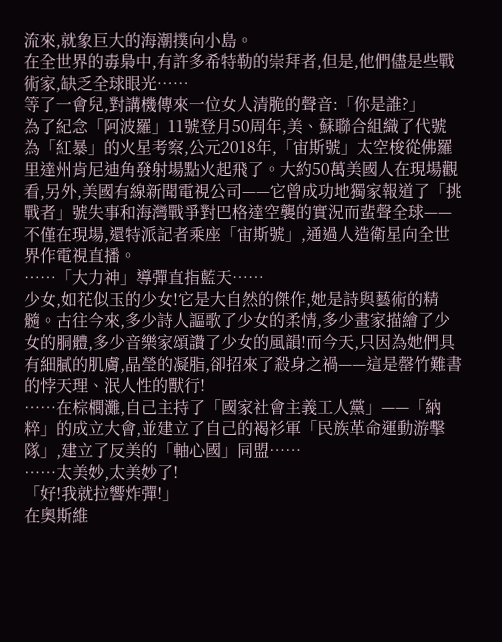流來,就象巨大的海潮撲向小島。
在全世界的毒梟中,有許多希特勒的崇拜者,但是,他們儘是些戰術家,缺乏全球眼光……
等了一會兒,對講機傳來一位女人清脆的聲音:「你是誰?」
為了紀念「阿波羅」11號登月50周年,美、蘇聯合組織了代號為「紅暴」的火星考察,公元2018年,「宙斯號」太空梭從佛羅里達州肯尼迪角發射場點火起飛了。大約50萬美國人在現場觀看,另外,美國有線新聞電視公司——它曾成功地獨家報道了「挑戰者」號失事和海灣戰爭對巴格達空襲的實況而蜚聲全球——不僅在現場,還特派記者乘座「宙斯號」,通過人造衛星向全世界作電視直播。
……「大力神」導彈直指藍天……
少女,如花似玉的少女!它是大自然的傑作,她是詩與藝術的精髓。古往今來,多少詩人謳歌了少女的柔情,多少畫家描繪了少女的胴體,多少音樂家頌讚了少女的風韻!而今天,只因為她們具有細膩的肌膚,晶瑩的凝脂,卻招來了殺身之禍——這是罄竹難書的悖天理、泯人性的獸行!
……在棕櫚灘,自己主持了「國家社會主義工人黨」——「納粹」的成立大會,並建立了自己的褐衫軍「民族革命運動游擊隊」,建立了反美的「軸心國」同盟……
……太美妙,太美妙了!
「好!我就拉響炸彈!」
在奧斯維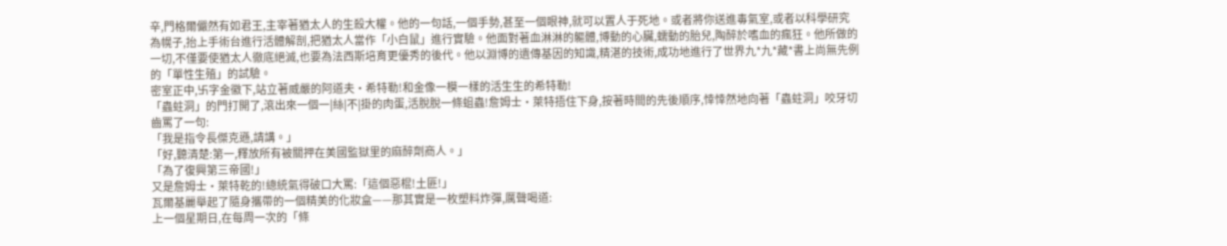辛,門格爾儼然有如君王,主宰著猶太人的生殺大權。他的一句話,一個手勢,甚至一個眼神,就可以置人于死地。或者將你送進毒氣室,或者以科學研究為幌子,抬上手術台進行活體解剖,把猶太人當作「小白鼠」進行實驗。他面對著血淋淋的軀體,博動的心臟,蠕動的胎兒,陶醉於嗜血的瘋狂。他所做的一切,不僅要使猶太人徹底絕滅,也要為法西斯培育更優秀的後代。他以淵博的遺傳基因的知識,精湛的技術,成功地進行了世界九*九*藏*書上尚無先例的「單性生殖」的試驗。
密室正中,卐字金徽下,站立著威嚴的阿道夫·希特勒!和金像一模一樣的活生生的希特勒!
「蟲蛀洞」的門打開了,滾出來一個一|絲|不|掛的肉蛋,活脫脫一條蛆蟲!詹姆士·萊特捂住下身,按著時間的先後順序,悻悻然地向著「蟲蛀洞」咬牙切齒罵了一句:
「我是指令長傑克遜,請講。」
「好,聽清楚:第一,釋放所有被關押在美國監獄里的麻醉劑商人。」
「為了復興第三帝國!」
又是詹姆士·萊特乾的!總統氣得破口大罵:「這個惡棍!土匪!」
瓦爾基麗舉起了隨身攜帶的一個精美的化妝盒——那其實是一枚塑料炸彈,厲聲喝道:
上一個星期日,在每周一次的「條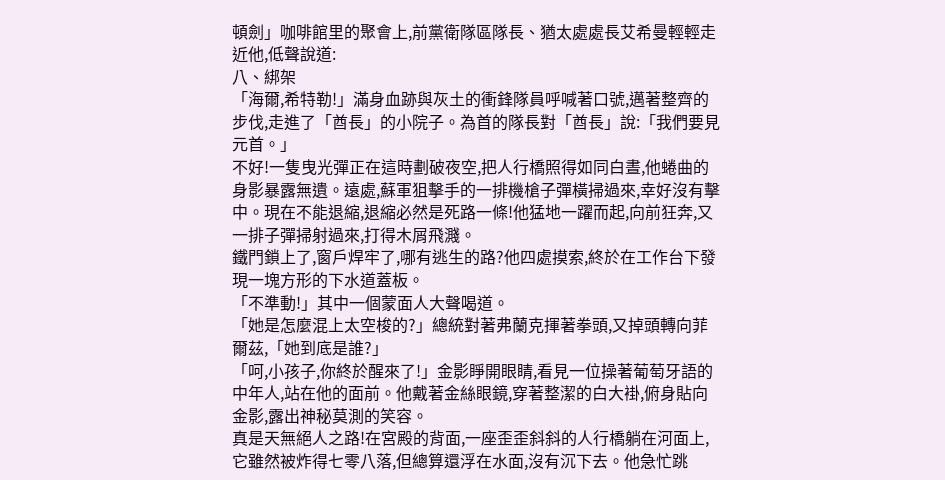頓劍」咖啡館里的聚會上,前黨衛隊區隊長、猶太處處長艾希曼輕輕走近他,低聲說道:
八、綁架
「海爾,希特勒!」滿身血跡與灰土的衝鋒隊員呼喊著口號,邁著整齊的步伐,走進了「酋長」的小院子。為首的隊長對「酋長」說:「我們要見元首。」
不好!一隻曳光彈正在這時劃破夜空,把人行橋照得如同白晝,他蜷曲的身影暴露無遺。遠處,蘇軍狙擊手的一排機槍子彈橫掃過來,幸好沒有擊中。現在不能退縮,退縮必然是死路一條!他猛地一躍而起,向前狂奔,又一排子彈掃射過來,打得木屑飛濺。
鐵門鎖上了,窗戶焊牢了,哪有逃生的路?他四處摸索,終於在工作台下發現一塊方形的下水道蓋板。
「不準動!」其中一個蒙面人大聲喝道。
「她是怎麼混上太空梭的?」總統對著弗蘭克揮著拳頭,又掉頭轉向菲爾茲,「她到底是誰?」
「呵,小孩子,你終於醒來了!」金影睜開眼睛,看見一位操著葡萄牙語的中年人,站在他的面前。他戴著金絲眼鏡,穿著整潔的白大褂,俯身貼向金影,露出神秘莫測的笑容。
真是天無絕人之路!在宮殿的背面,一座歪歪斜斜的人行橋躺在河面上,它雖然被炸得七零八落,但總算還浮在水面,沒有沉下去。他急忙跳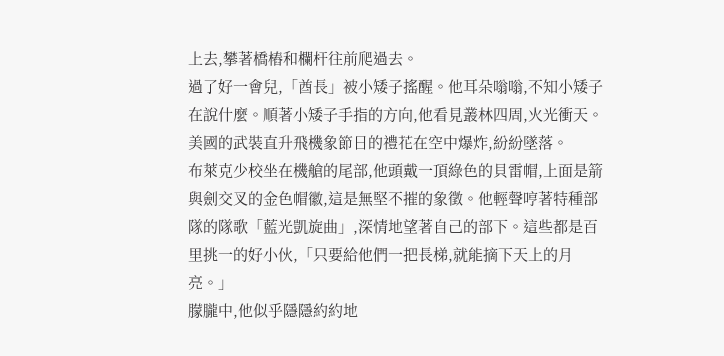上去,攀著橋樁和欄杆往前爬過去。
過了好一會兒,「酋長」被小矮子搖醒。他耳朵嗡嗡,不知小矮子在說什麼。順著小矮子手指的方向,他看見叢林四周,火光衝天。美國的武裝直升飛機象節日的禮花在空中爆炸,紛紛墜落。
布萊克少校坐在機艙的尾部,他頭戴一頂綠色的貝雷帽,上面是箭與劍交叉的金色帽徽,這是無堅不摧的象徵。他輕聲哼著特種部隊的隊歌「藍光凱旋曲」,深情地望著自己的部下。這些都是百里挑一的好小伙,「只要給他們一把長梯,就能摘下天上的月亮。」
朦朧中,他似乎隱隱約約地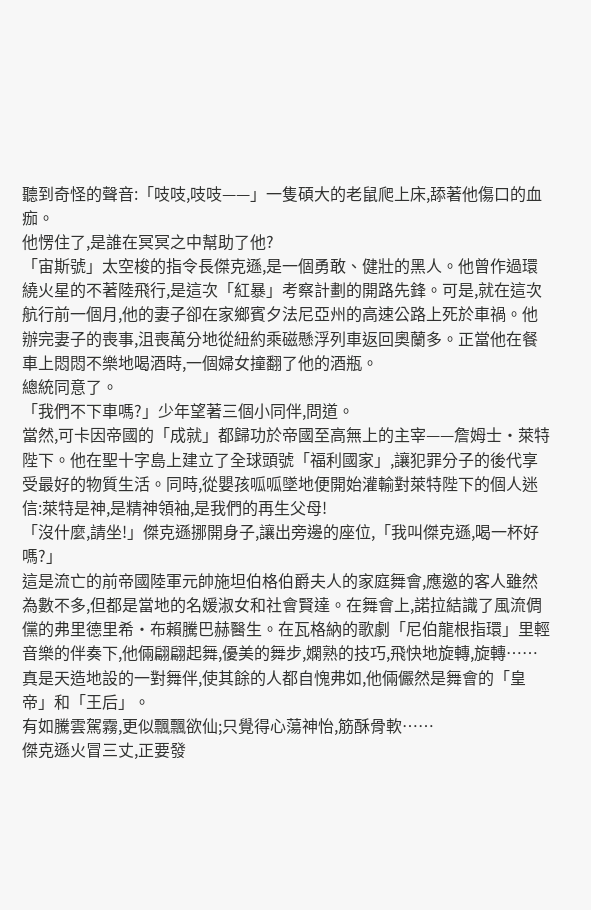聽到奇怪的聲音:「吱吱,吱吱——」一隻碩大的老鼠爬上床,舔著他傷口的血痂。
他愣住了,是誰在冥冥之中幫助了他?
「宙斯號」太空梭的指令長傑克遜,是一個勇敢、健壯的黑人。他曾作過環繞火星的不著陸飛行,是這次「紅暴」考察計劃的開路先鋒。可是,就在這次航行前一個月,他的妻子卻在家鄉賓夕法尼亞州的高速公路上死於車禍。他辦完妻子的喪事,沮喪萬分地從紐約乘磁懸浮列車返回奧蘭多。正當他在餐車上悶悶不樂地喝酒時,一個婦女撞翻了他的酒瓶。
總統同意了。
「我們不下車嗎?」少年望著三個小同伴,問道。
當然,可卡因帝國的「成就」都歸功於帝國至高無上的主宰——詹姆士·萊特陛下。他在聖十字島上建立了全球頭號「福利國家」,讓犯罪分子的後代享受最好的物質生活。同時,從嬰孩呱呱墜地便開始灌輸對萊特陛下的個人迷信:萊特是神,是精神領袖,是我們的再生父母!
「沒什麼,請坐!」傑克遜挪開身子,讓出旁邊的座位,「我叫傑克遜,喝一杯好嗎?」
這是流亡的前帝國陸軍元帥施坦伯格伯爵夫人的家庭舞會,應邀的客人雖然為數不多,但都是當地的名媛淑女和社會賢達。在舞會上,諾拉結識了風流倜儻的弗里德里希·布賴騰巴赫醫生。在瓦格納的歌劇「尼伯龍根指環」里輕音樂的伴奏下,他倆翩翩起舞,優美的舞步,嫻熟的技巧,飛快地旋轉,旋轉……真是天造地設的一對舞伴,使其餘的人都自愧弗如,他倆儼然是舞會的「皇帝」和「王后」。
有如騰雲駕霧,更似飄飄欲仙;只覺得心蕩神怡,筋酥骨軟……
傑克遜火冒三丈,正要發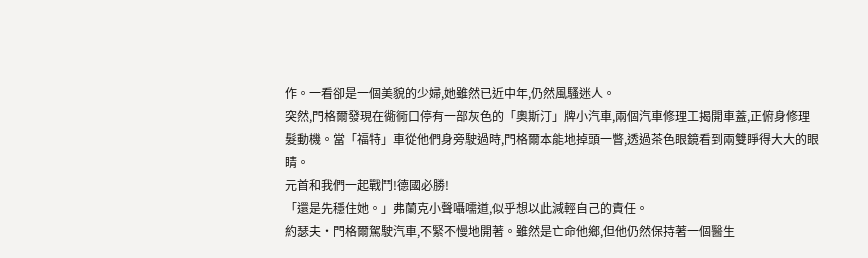作。一看卻是一個美貌的少婦,她雖然已近中年,仍然風騷迷人。
突然,門格爾發現在衚衕口停有一部灰色的「奧斯汀」牌小汽車,兩個汽車修理工揭開車蓋,正俯身修理髮動機。當「福特」車從他們身旁駛過時,門格爾本能地掉頭一瞥,透過茶色眼鏡看到兩雙睜得大大的眼睛。
元首和我們一起戰鬥!德國必勝!
「還是先穩住她。」弗蘭克小聲囁嚅道,似乎想以此減輕自己的責任。
約瑟夫·門格爾駕駛汽車,不緊不慢地開著。雖然是亡命他鄉,但他仍然保持著一個醫生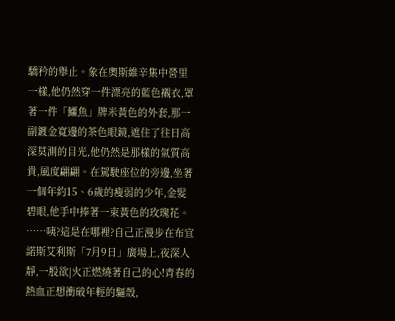驕矜的舉止。象在奧斯維辛集中營里一樣,他仍然穿一件漂亮的藍色襯衣,罩著一件「鱷魚」牌米黃色的外套,那一副鍍金寬邊的茶色眼鏡,遮住了往日高深莫測的目光,他仍然是那樣的氣質高貴,風度翩翩。在駕駛座位的旁邊,坐著一個年約15、6歲的瘦弱的少年,金髮碧眼,他手中捧著一束黃色的玫瑰花。
……咦?這是在哪裡?自己正漫步在布宜諾斯艾利斯「7月9日」廣場上,夜深人靜,一股欲|火正燃燒著自己的心!青春的熱血正想衝破年輕的驅殼,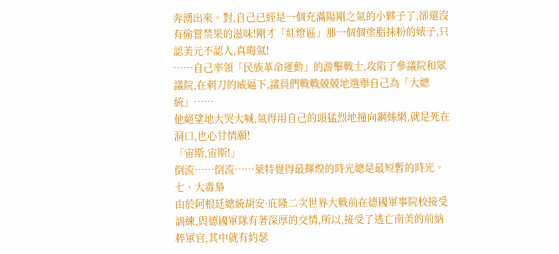奔湧出來。對,自己已經是一個充滿陽剛之氣的小夥子了,卻還沒有偷嘗禁果的滋味!剛才「紅燈區」那一個個塗脂抹粉的婊子,只認美元不認人,真晦氣!
……自己率領「民族革命運動」的游擊戰士,攻陷了參議院和眾議院,在刺刀的威逼下,議員們戰戰兢兢地選舉自己為「大總統」……
他絕望地大哭大喊,氣得用自己的頭猛烈地撞向鋼絲網,就是死在洞口,也心甘情願!
「宙斯,宙斯!」
倒流……倒流……萊特覺得最輝煌的時光總是最短暫的時光。
七、大毒梟
由於阿根廷總統胡安·庇隆二次世界大戰前在德國軍事院校接受訓練,與德國軍隊有著深厚的交情,所以,接受了逃亡南美的前納粹軍官,其中就有約瑟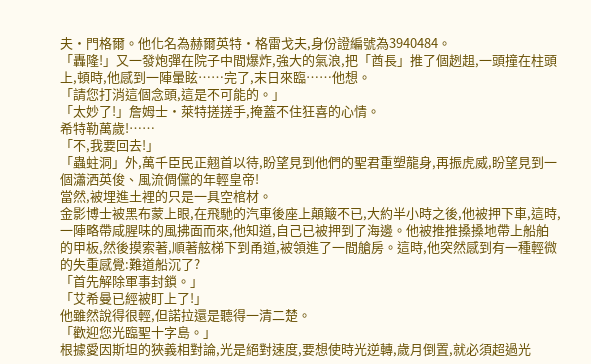夫·門格爾。他化名為赫爾英特·格雷戈夫,身份證編號為3940484。
「轟隆!」又一發炮彈在院子中間爆炸,強大的氣浪,把「酋長」推了個趔趄,一頭撞在柱頭上,頓時,他感到一陣暈眩……完了,末日來臨……他想。
「請您打消這個念頭,這是不可能的。」
「太妙了!」詹姆士·萊特搓搓手,掩蓋不住狂喜的心情。
希特勒萬歲!……
「不,我要回去!」
「蟲蛀洞」外,萬千臣民正翹首以待,盼望見到他們的聖君重塑龍身,再振虎威,盼望見到一個瀟洒英俊、風流倜儻的年輕皇帝!
當然,被埋進土裡的只是一具空棺材。
金影博士被黑布蒙上眼,在飛馳的汽車後座上顛簸不已,大約半小時之後,他被押下車,這時,一陣略帶咸腥味的風拂面而來,他知道,自己已被押到了海邊。他被推推搡搡地帶上船舶的甲板,然後摸索著,順著舷梯下到甬道,被領進了一間艙房。這時,他突然感到有一種輕微的失重感覺:難道船沉了?
「首先解除軍事封鎖。」
「艾希曼已經被盯上了!」
他雖然說得很輕,但諾拉還是聽得一清二楚。
「歡迎您光臨聖十字島。」
根據愛因斯坦的狹義相對論,光是絕對速度,要想使時光逆轉,歲月倒置,就必須超過光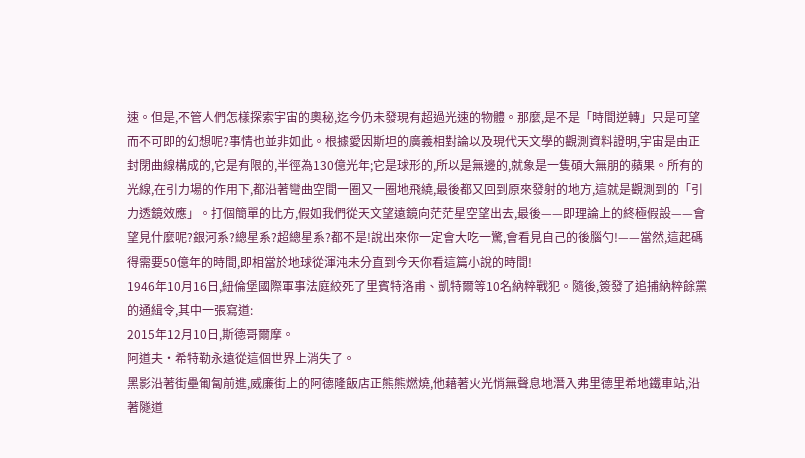速。但是,不管人們怎樣探索宇宙的奧秘,迄今仍未發現有超過光速的物體。那麼,是不是「時間逆轉」只是可望而不可即的幻想呢?事情也並非如此。根據愛因斯坦的廣義相對論以及現代天文學的觀測資料證明,宇宙是由正封閉曲線構成的,它是有限的,半徑為130億光年;它是球形的,所以是無邊的,就象是一隻碩大無朋的蘋果。所有的光線,在引力場的作用下,都沿著彎曲空間一圈又一圈地飛繞,最後都又回到原來發射的地方,這就是觀測到的「引力透鏡效應」。打個簡單的比方,假如我們從天文望遠鏡向茫茫星空望出去,最後——即理論上的終極假設——會望見什麼呢?銀河系?總星系?超總星系?都不是!說出來你一定會大吃一驚,會看見自己的後腦勺!——當然,這起碼得需要50億年的時間,即相當於地球從渾沌未分直到今天你看這篇小說的時間!
1946年10月16日,紐倫堡國際軍事法庭絞死了里賓特洛甫、凱特爾等10名納粹戰犯。隨後,簽發了追捕納粹餘黨的通緝令,其中一張寫道:
2015年12月10日,斯德哥爾摩。
阿道夫·希特勒永遠從這個世界上消失了。
黑影沿著街壘匍匐前進,威廉街上的阿德隆飯店正熊熊燃燒,他藉著火光悄無聲息地潛入弗里德里希地鐵車站,沿著隧道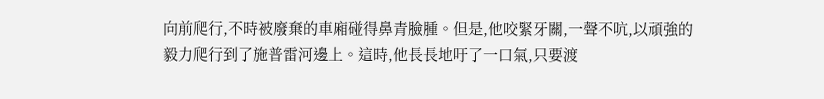向前爬行,不時被廢棄的車廂碰得鼻青臉腫。但是,他咬緊牙關,一聲不吭,以頑強的毅力爬行到了施普雷河邊上。這時,他長長地吁了一口氣,只要渡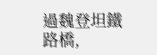過魏登坦鐵路橋,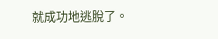就成功地逃脫了。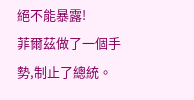絕不能暴露!
菲爾茲做了一個手勢,制止了總統。